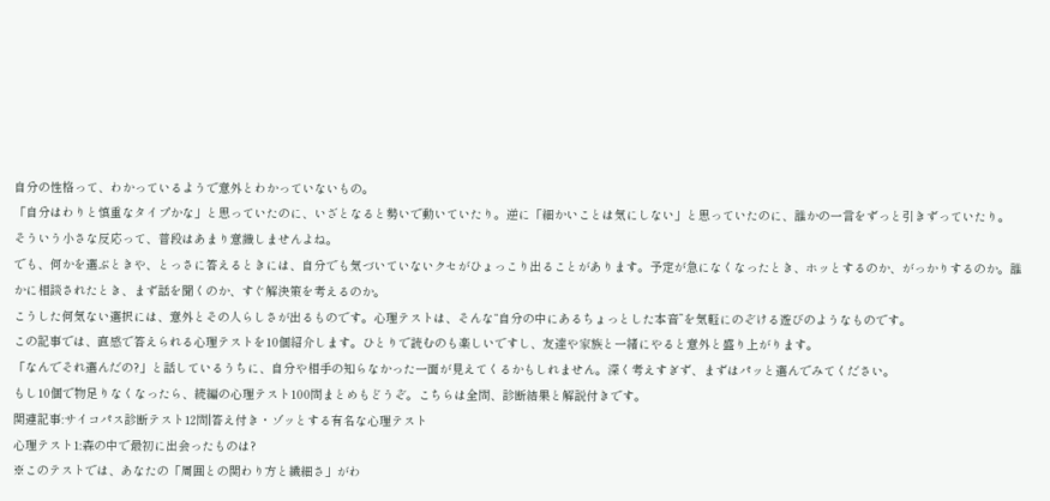自分の性格って、わかっているようで意外とわかっていないもの。
「自分はわりと慎重なタイプかな」と思っていたのに、いざとなると勢いで動いていたり。逆に「細かいことは気にしない」と思っていたのに、誰かの一言をずっと引きずっていたり。
そういう小さな反応って、普段はあまり意識しませんよね。
でも、何かを選ぶときや、とっさに答えるときには、自分でも気づいていないクセがひょっこり出ることがあります。予定が急になくなったとき、ホッとするのか、がっかりするのか。誰かに相談されたとき、まず話を聞くのか、すぐ解決策を考えるのか。
こうした何気ない選択には、意外とその人らしさが出るものです。心理テストは、そんな“自分の中にあるちょっとした本音”を気軽にのぞける遊びのようなものです。
この記事では、直感で答えられる心理テストを10個紹介します。ひとりで読むのも楽しいですし、友達や家族と一緒にやると意外と盛り上がります。
「なんでそれ選んだの?」と話しているうちに、自分や相手の知らなかった一面が見えてくるかもしれません。深く考えすぎず、まずはパッと選んでみてください。
もし10個で物足りなくなったら、続編の心理テスト100問まとめもどうぞ。こちらは全問、診断結果と解説付きです。
関連記事:サイコパス診断テスト12問|答え付き・ゾッとする有名な心理テスト
心理テスト1:森の中で最初に出会ったものは?
※このテストでは、あなたの「周囲との関わり方と繊細さ」がわ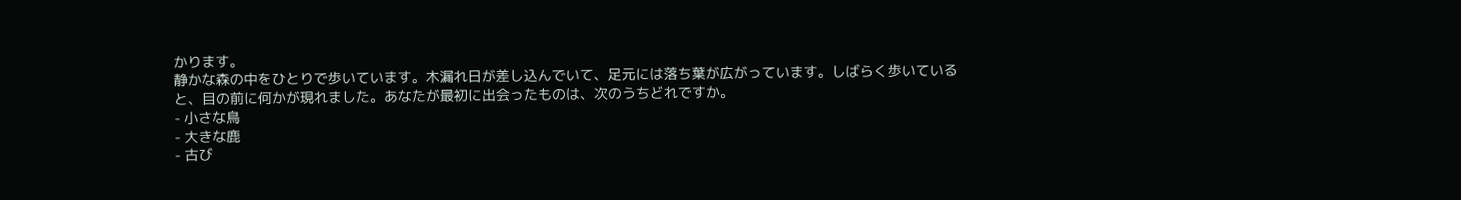かります。
静かな森の中をひとりで歩いています。木漏れ日が差し込んでいて、足元には落ち葉が広がっています。しばらく歩いていると、目の前に何かが現れました。あなたが最初に出会ったものは、次のうちどれですか。
- 小さな鳥
- 大きな鹿
- 古び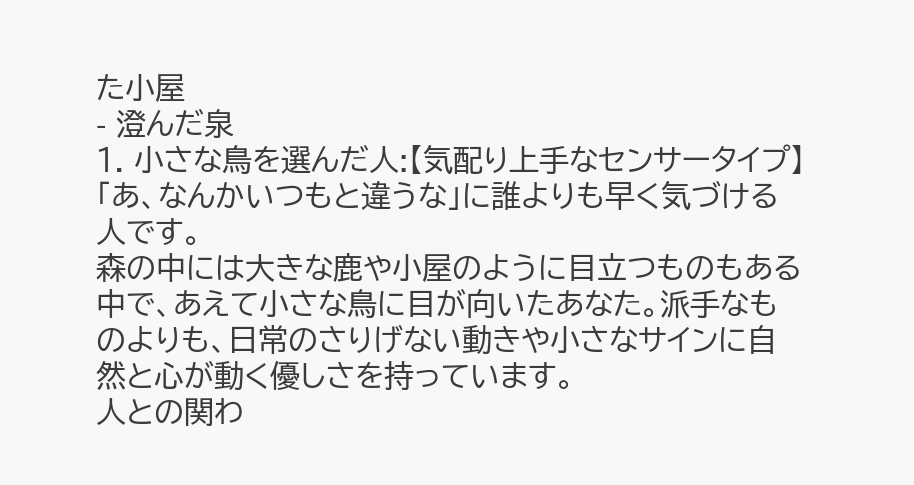た小屋
- 澄んだ泉
1. 小さな鳥を選んだ人:【気配り上手なセンサータイプ】
「あ、なんかいつもと違うな」に誰よりも早く気づける人です。
森の中には大きな鹿や小屋のように目立つものもある中で、あえて小さな鳥に目が向いたあなた。派手なものよりも、日常のさりげない動きや小さなサインに自然と心が動く優しさを持っています。
人との関わ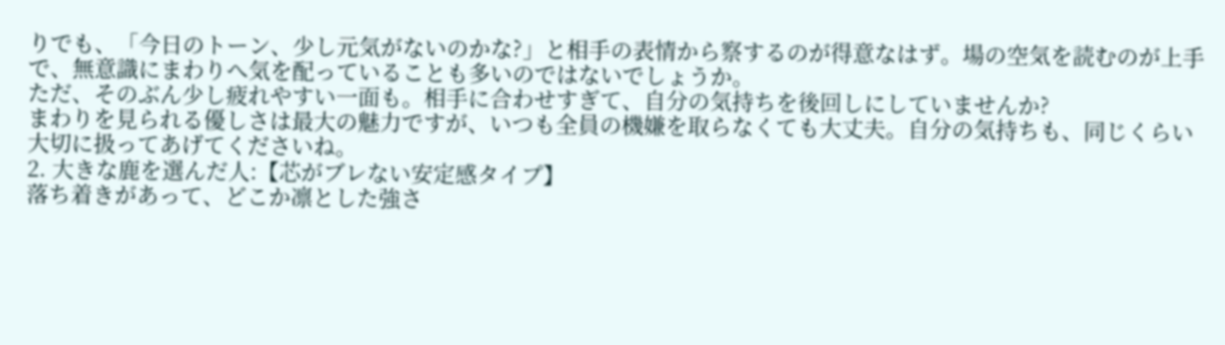りでも、「今日のトーン、少し元気がないのかな?」と相手の表情から察するのが得意なはず。場の空気を読むのが上手で、無意識にまわりへ気を配っていることも多いのではないでしょうか。
ただ、そのぶん少し疲れやすい一面も。相手に合わせすぎて、自分の気持ちを後回しにしていませんか?
まわりを見られる優しさは最大の魅力ですが、いつも全員の機嫌を取らなくても大丈夫。自分の気持ちも、同じくらい大切に扱ってあげてくださいね。
2. 大きな鹿を選んだ人:【芯がブレない安定感タイプ】
落ち着きがあって、どこか凛とした強さ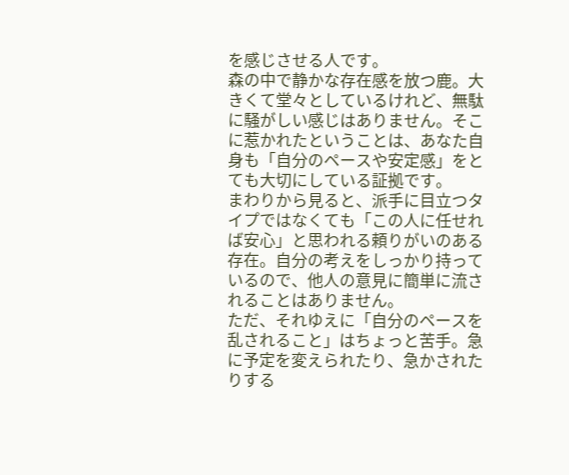を感じさせる人です。
森の中で静かな存在感を放つ鹿。大きくて堂々としているけれど、無駄に騒がしい感じはありません。そこに惹かれたということは、あなた自身も「自分のペースや安定感」をとても大切にしている証拠です。
まわりから見ると、派手に目立つタイプではなくても「この人に任せれば安心」と思われる頼りがいのある存在。自分の考えをしっかり持っているので、他人の意見に簡単に流されることはありません。
ただ、それゆえに「自分のペースを乱されること」はちょっと苦手。急に予定を変えられたり、急かされたりする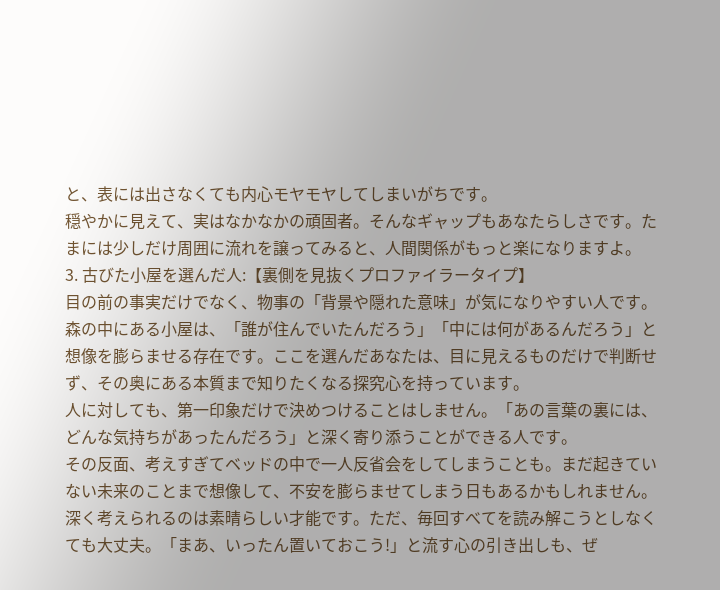と、表には出さなくても内心モヤモヤしてしまいがちです。
穏やかに見えて、実はなかなかの頑固者。そんなギャップもあなたらしさです。たまには少しだけ周囲に流れを譲ってみると、人間関係がもっと楽になりますよ。
3. 古びた小屋を選んだ人:【裏側を見抜くプロファイラータイプ】
目の前の事実だけでなく、物事の「背景や隠れた意味」が気になりやすい人です。
森の中にある小屋は、「誰が住んでいたんだろう」「中には何があるんだろう」と想像を膨らませる存在です。ここを選んだあなたは、目に見えるものだけで判断せず、その奥にある本質まで知りたくなる探究心を持っています。
人に対しても、第一印象だけで決めつけることはしません。「あの言葉の裏には、どんな気持ちがあったんだろう」と深く寄り添うことができる人です。
その反面、考えすぎてベッドの中で一人反省会をしてしまうことも。まだ起きていない未来のことまで想像して、不安を膨らませてしまう日もあるかもしれません。
深く考えられるのは素晴らしい才能です。ただ、毎回すべてを読み解こうとしなくても大丈夫。「まあ、いったん置いておこう!」と流す心の引き出しも、ぜ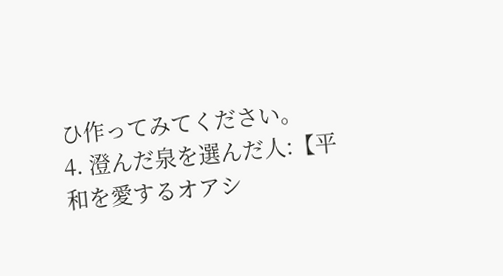ひ作ってみてください。
4. 澄んだ泉を選んだ人:【平和を愛するオアシ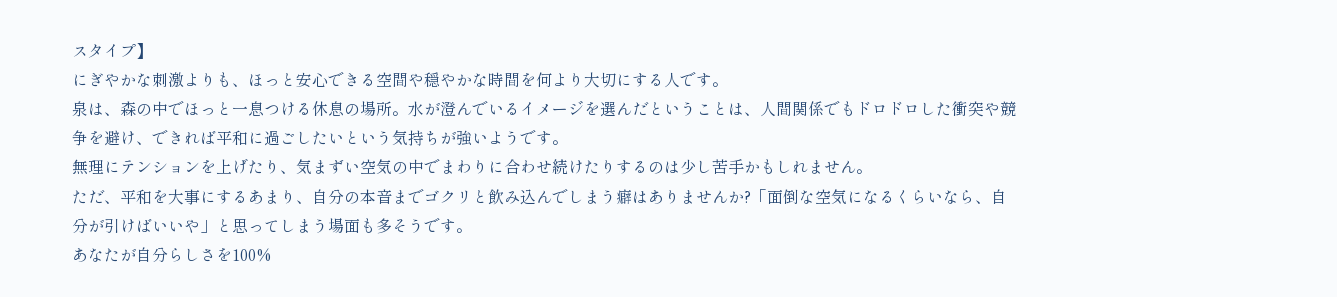スタイプ】
にぎやかな刺激よりも、ほっと安心できる空間や穏やかな時間を何より大切にする人です。
泉は、森の中でほっと一息つける休息の場所。水が澄んでいるイメージを選んだということは、人間関係でもドロドロした衝突や競争を避け、できれば平和に過ごしたいという気持ちが強いようです。
無理にテンションを上げたり、気まずい空気の中でまわりに合わせ続けたりするのは少し苦手かもしれません。
ただ、平和を大事にするあまり、自分の本音までゴクリと飲み込んでしまう癖はありませんか?「面倒な空気になるくらいなら、自分が引けばいいや」と思ってしまう場面も多そうです。
あなたが自分らしさを100%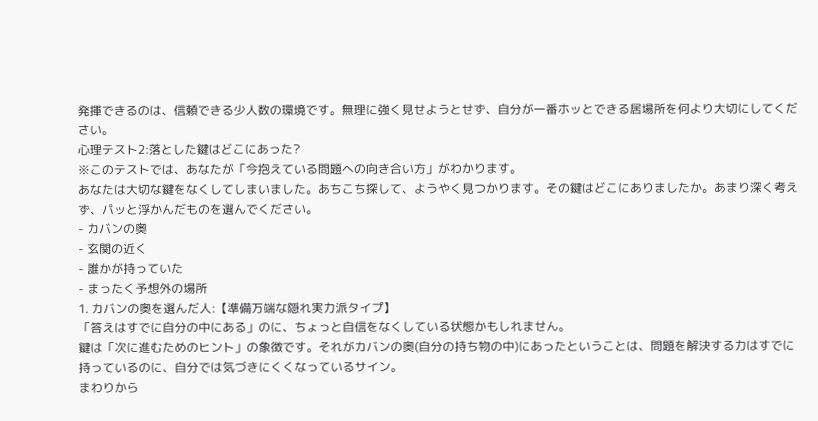発揮できるのは、信頼できる少人数の環境です。無理に強く見せようとせず、自分が一番ホッとできる居場所を何より大切にしてください。
心理テスト2:落とした鍵はどこにあった?
※このテストでは、あなたが「今抱えている問題への向き合い方」がわかります。
あなたは大切な鍵をなくしてしまいました。あちこち探して、ようやく見つかります。その鍵はどこにありましたか。あまり深く考えず、パッと浮かんだものを選んでください。
- カバンの奥
- 玄関の近く
- 誰かが持っていた
- まったく予想外の場所
1. カバンの奥を選んだ人:【準備万端な隠れ実力派タイプ】
「答えはすでに自分の中にある」のに、ちょっと自信をなくしている状態かもしれません。
鍵は「次に進むためのヒント」の象徴です。それがカバンの奥(自分の持ち物の中)にあったということは、問題を解決する力はすでに持っているのに、自分では気づきにくくなっているサイン。
まわりから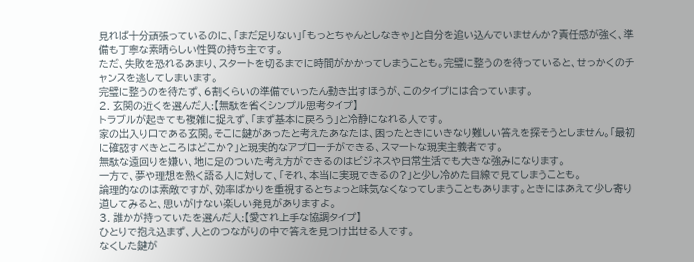見れば十分頑張っているのに、「まだ足りない」「もっとちゃんとしなきゃ」と自分を追い込んでいませんか?責任感が強く、準備も丁寧な素晴らしい性質の持ち主です。
ただ、失敗を恐れるあまり、スタートを切るまでに時間がかかってしまうことも。完璧に整うのを待っていると、せっかくのチャンスを逃してしまいます。
完璧に整うのを待たず、6割くらいの準備でいったん動き出すほうが、このタイプには合っています。
2. 玄関の近くを選んだ人:【無駄を省くシンプル思考タイプ】
トラブルが起きても複雑に捉えず、「まず基本に戻ろう」と冷静になれる人です。
家の出入り口である玄関。そこに鍵があったと考えたあなたは、困ったときにいきなり難しい答えを探そうとしません。「最初に確認すべきところはどこか?」と現実的なアプローチができる、スマートな現実主義者です。
無駄な遠回りを嫌い、地に足のついた考え方ができるのはビジネスや日常生活でも大きな強みになります。
一方で、夢や理想を熱く語る人に対して、「それ、本当に実現できるの?」と少し冷めた目線で見てしまうことも。
論理的なのは素敵ですが、効率ばかりを重視するとちょっと味気なくなってしまうこともあります。ときにはあえて少し寄り道してみると、思いがけない楽しい発見がありますよ。
3. 誰かが持っていたを選んだ人:【愛され上手な協調タイプ】
ひとりで抱え込まず、人とのつながりの中で答えを見つけ出せる人です。
なくした鍵が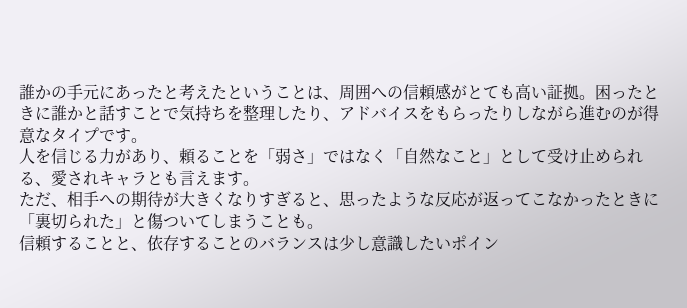誰かの手元にあったと考えたということは、周囲への信頼感がとても高い証拠。困ったときに誰かと話すことで気持ちを整理したり、アドバイスをもらったりしながら進むのが得意なタイプです。
人を信じる力があり、頼ることを「弱さ」ではなく「自然なこと」として受け止められる、愛されキャラとも言えます。
ただ、相手への期待が大きくなりすぎると、思ったような反応が返ってこなかったときに「裏切られた」と傷ついてしまうことも。
信頼することと、依存することのバランスは少し意識したいポイン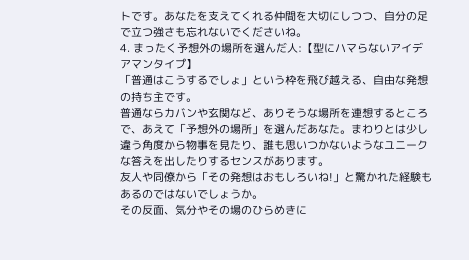トです。あなたを支えてくれる仲間を大切にしつつ、自分の足で立つ強さも忘れないでくださいね。
4. まったく予想外の場所を選んだ人:【型にハマらないアイデアマンタイプ】
「普通はこうするでしょ」という枠を飛び越える、自由な発想の持ち主です。
普通ならカバンや玄関など、ありそうな場所を連想するところで、あえて「予想外の場所」を選んだあなた。まわりとは少し違う角度から物事を見たり、誰も思いつかないようなユニークな答えを出したりするセンスがあります。
友人や同僚から「その発想はおもしろいね!」と驚かれた経験もあるのではないでしょうか。
その反面、気分やその場のひらめきに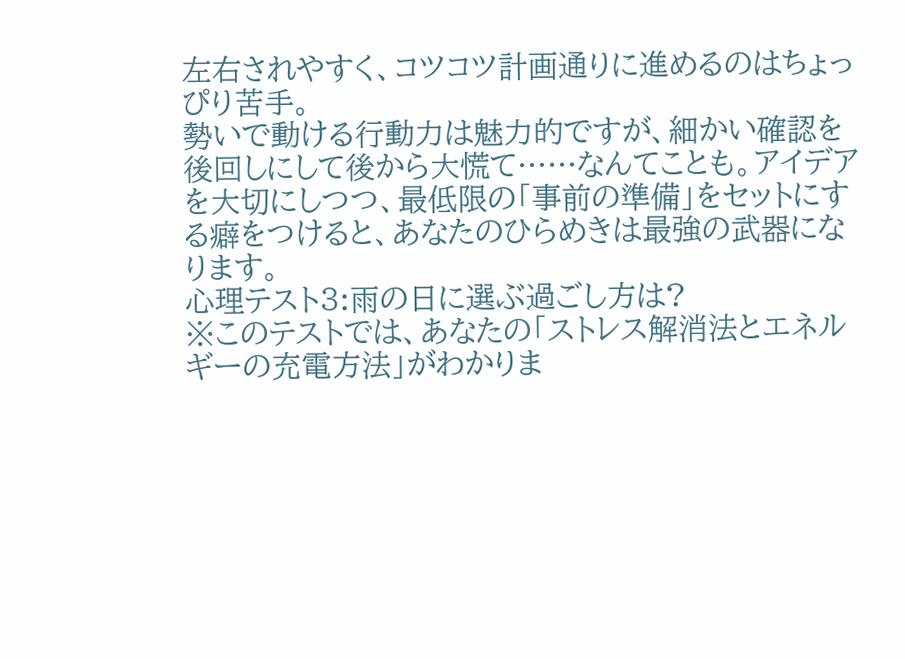左右されやすく、コツコツ計画通りに進めるのはちょっぴり苦手。
勢いで動ける行動力は魅力的ですが、細かい確認を後回しにして後から大慌て……なんてことも。アイデアを大切にしつつ、最低限の「事前の準備」をセットにする癖をつけると、あなたのひらめきは最強の武器になります。
心理テスト3:雨の日に選ぶ過ごし方は?
※このテストでは、あなたの「ストレス解消法とエネルギーの充電方法」がわかりま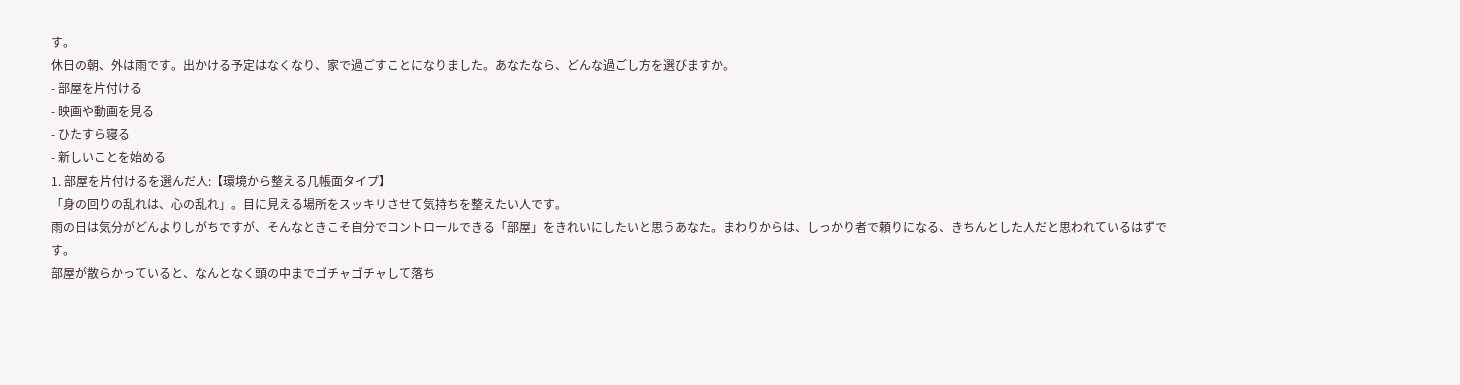す。
休日の朝、外は雨です。出かける予定はなくなり、家で過ごすことになりました。あなたなら、どんな過ごし方を選びますか。
- 部屋を片付ける
- 映画や動画を見る
- ひたすら寝る
- 新しいことを始める
1. 部屋を片付けるを選んだ人:【環境から整える几帳面タイプ】
「身の回りの乱れは、心の乱れ」。目に見える場所をスッキリさせて気持ちを整えたい人です。
雨の日は気分がどんよりしがちですが、そんなときこそ自分でコントロールできる「部屋」をきれいにしたいと思うあなた。まわりからは、しっかり者で頼りになる、きちんとした人だと思われているはずです。
部屋が散らかっていると、なんとなく頭の中までゴチャゴチャして落ち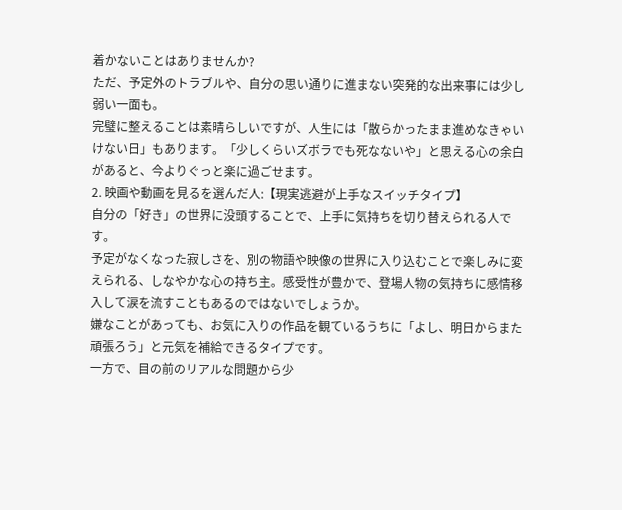着かないことはありませんか?
ただ、予定外のトラブルや、自分の思い通りに進まない突発的な出来事には少し弱い一面も。
完璧に整えることは素晴らしいですが、人生には「散らかったまま進めなきゃいけない日」もあります。「少しくらいズボラでも死なないや」と思える心の余白があると、今よりぐっと楽に過ごせます。
2. 映画や動画を見るを選んだ人:【現実逃避が上手なスイッチタイプ】
自分の「好き」の世界に没頭することで、上手に気持ちを切り替えられる人です。
予定がなくなった寂しさを、別の物語や映像の世界に入り込むことで楽しみに変えられる、しなやかな心の持ち主。感受性が豊かで、登場人物の気持ちに感情移入して涙を流すこともあるのではないでしょうか。
嫌なことがあっても、お気に入りの作品を観ているうちに「よし、明日からまた頑張ろう」と元気を補給できるタイプです。
一方で、目の前のリアルな問題から少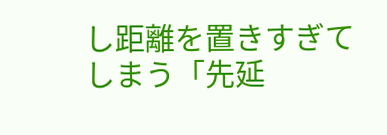し距離を置きすぎてしまう「先延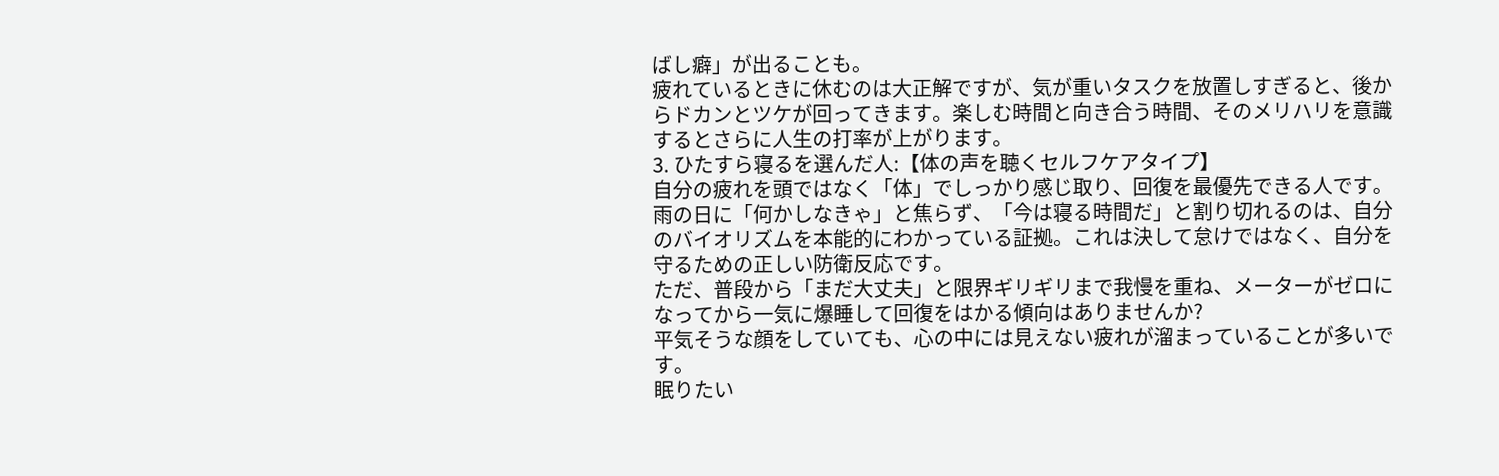ばし癖」が出ることも。
疲れているときに休むのは大正解ですが、気が重いタスクを放置しすぎると、後からドカンとツケが回ってきます。楽しむ時間と向き合う時間、そのメリハリを意識するとさらに人生の打率が上がります。
3. ひたすら寝るを選んだ人:【体の声を聴くセルフケアタイプ】
自分の疲れを頭ではなく「体」でしっかり感じ取り、回復を最優先できる人です。
雨の日に「何かしなきゃ」と焦らず、「今は寝る時間だ」と割り切れるのは、自分のバイオリズムを本能的にわかっている証拠。これは決して怠けではなく、自分を守るための正しい防衛反応です。
ただ、普段から「まだ大丈夫」と限界ギリギリまで我慢を重ね、メーターがゼロになってから一気に爆睡して回復をはかる傾向はありませんか?
平気そうな顔をしていても、心の中には見えない疲れが溜まっていることが多いです。
眠りたい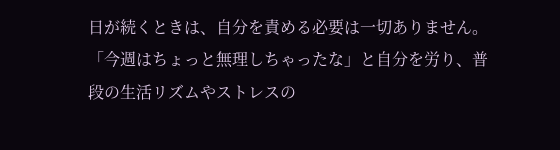日が続くときは、自分を責める必要は一切ありません。「今週はちょっと無理しちゃったな」と自分を労り、普段の生活リズムやストレスの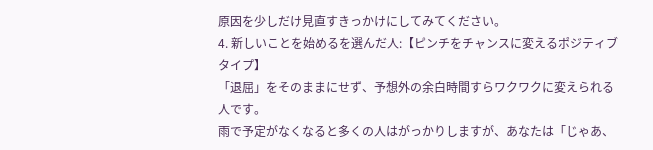原因を少しだけ見直すきっかけにしてみてください。
4. 新しいことを始めるを選んだ人:【ピンチをチャンスに変えるポジティブタイプ】
「退屈」をそのままにせず、予想外の余白時間すらワクワクに変えられる人です。
雨で予定がなくなると多くの人はがっかりしますが、あなたは「じゃあ、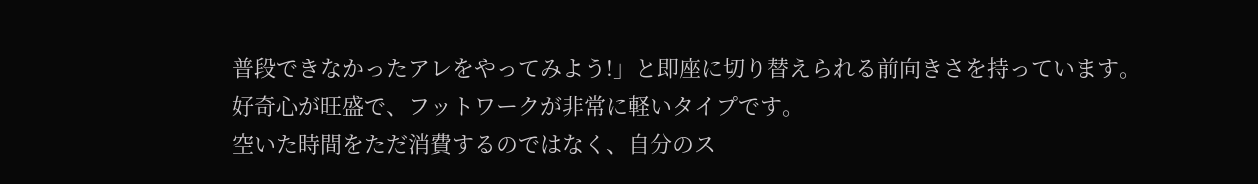普段できなかったアレをやってみよう!」と即座に切り替えられる前向きさを持っています。好奇心が旺盛で、フットワークが非常に軽いタイプです。
空いた時間をただ消費するのではなく、自分のス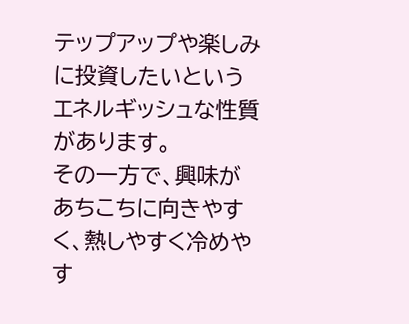テップアップや楽しみに投資したいというエネルギッシュな性質があります。
その一方で、興味があちこちに向きやすく、熱しやすく冷めやす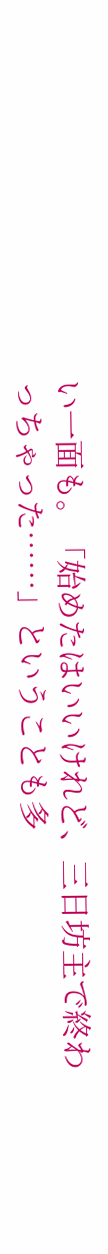い一面も。「始めたはいいけれど、三日坊主で終わっちゃった……」ということも多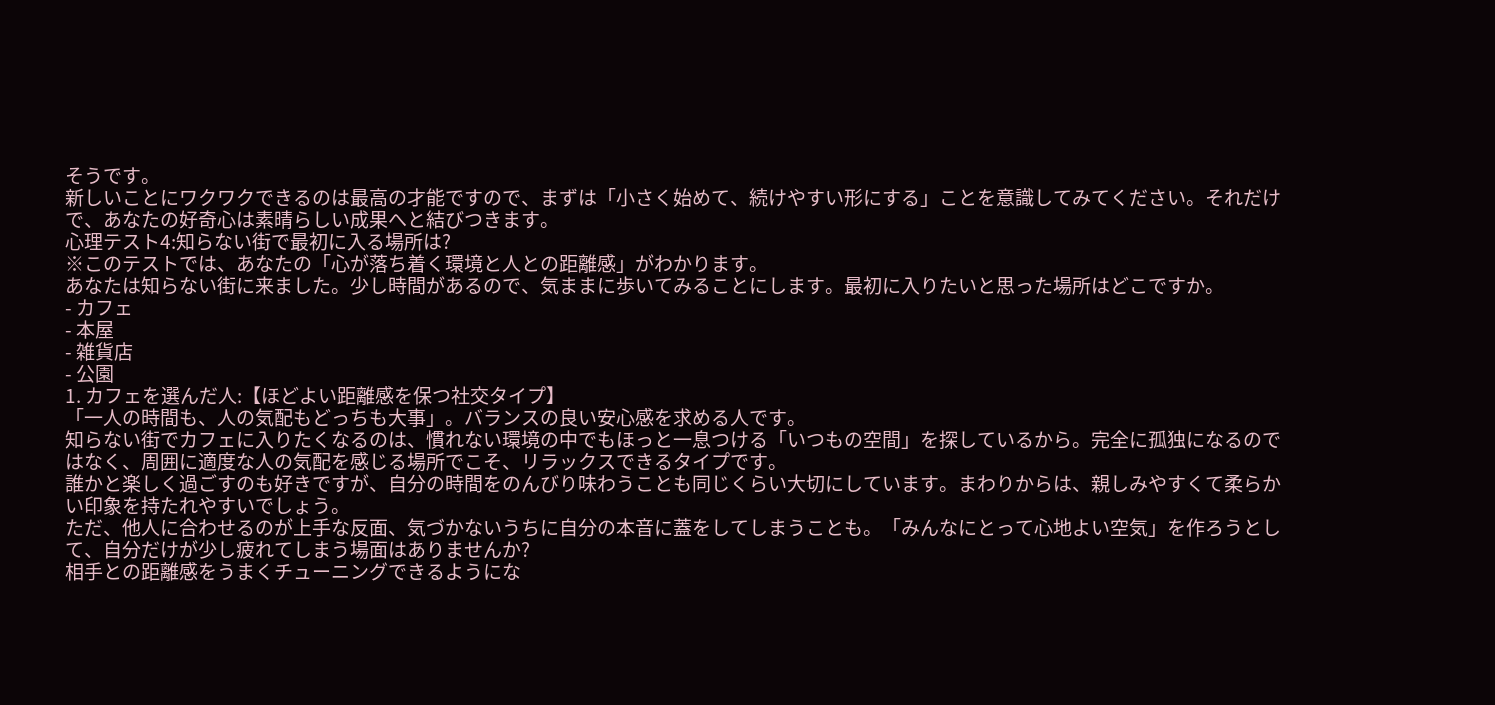そうです。
新しいことにワクワクできるのは最高の才能ですので、まずは「小さく始めて、続けやすい形にする」ことを意識してみてください。それだけで、あなたの好奇心は素晴らしい成果へと結びつきます。
心理テスト4:知らない街で最初に入る場所は?
※このテストでは、あなたの「心が落ち着く環境と人との距離感」がわかります。
あなたは知らない街に来ました。少し時間があるので、気ままに歩いてみることにします。最初に入りたいと思った場所はどこですか。
- カフェ
- 本屋
- 雑貨店
- 公園
1. カフェを選んだ人:【ほどよい距離感を保つ社交タイプ】
「一人の時間も、人の気配もどっちも大事」。バランスの良い安心感を求める人です。
知らない街でカフェに入りたくなるのは、慣れない環境の中でもほっと一息つける「いつもの空間」を探しているから。完全に孤独になるのではなく、周囲に適度な人の気配を感じる場所でこそ、リラックスできるタイプです。
誰かと楽しく過ごすのも好きですが、自分の時間をのんびり味わうことも同じくらい大切にしています。まわりからは、親しみやすくて柔らかい印象を持たれやすいでしょう。
ただ、他人に合わせるのが上手な反面、気づかないうちに自分の本音に蓋をしてしまうことも。「みんなにとって心地よい空気」を作ろうとして、自分だけが少し疲れてしまう場面はありませんか?
相手との距離感をうまくチューニングできるようにな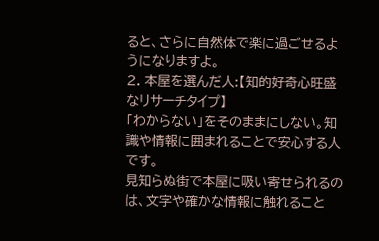ると、さらに自然体で楽に過ごせるようになりますよ。
2. 本屋を選んだ人:【知的好奇心旺盛なリサーチタイプ】
「わからない」をそのままにしない。知識や情報に囲まれることで安心する人です。
見知らぬ街で本屋に吸い寄せられるのは、文字や確かな情報に触れること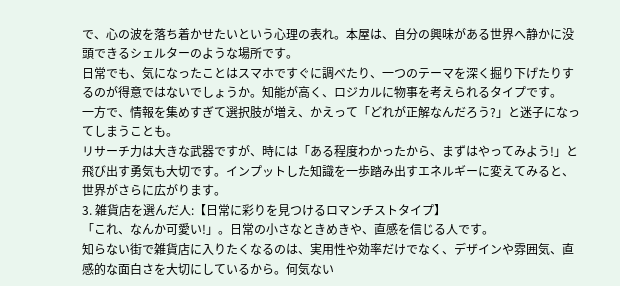で、心の波を落ち着かせたいという心理の表れ。本屋は、自分の興味がある世界へ静かに没頭できるシェルターのような場所です。
日常でも、気になったことはスマホですぐに調べたり、一つのテーマを深く掘り下げたりするのが得意ではないでしょうか。知能が高く、ロジカルに物事を考えられるタイプです。
一方で、情報を集めすぎて選択肢が増え、かえって「どれが正解なんだろう?」と迷子になってしまうことも。
リサーチ力は大きな武器ですが、時には「ある程度わかったから、まずはやってみよう!」と飛び出す勇気も大切です。インプットした知識を一歩踏み出すエネルギーに変えてみると、世界がさらに広がります。
3. 雑貨店を選んだ人:【日常に彩りを見つけるロマンチストタイプ】
「これ、なんか可愛い!」。日常の小さなときめきや、直感を信じる人です。
知らない街で雑貨店に入りたくなるのは、実用性や効率だけでなく、デザインや雰囲気、直感的な面白さを大切にしているから。何気ない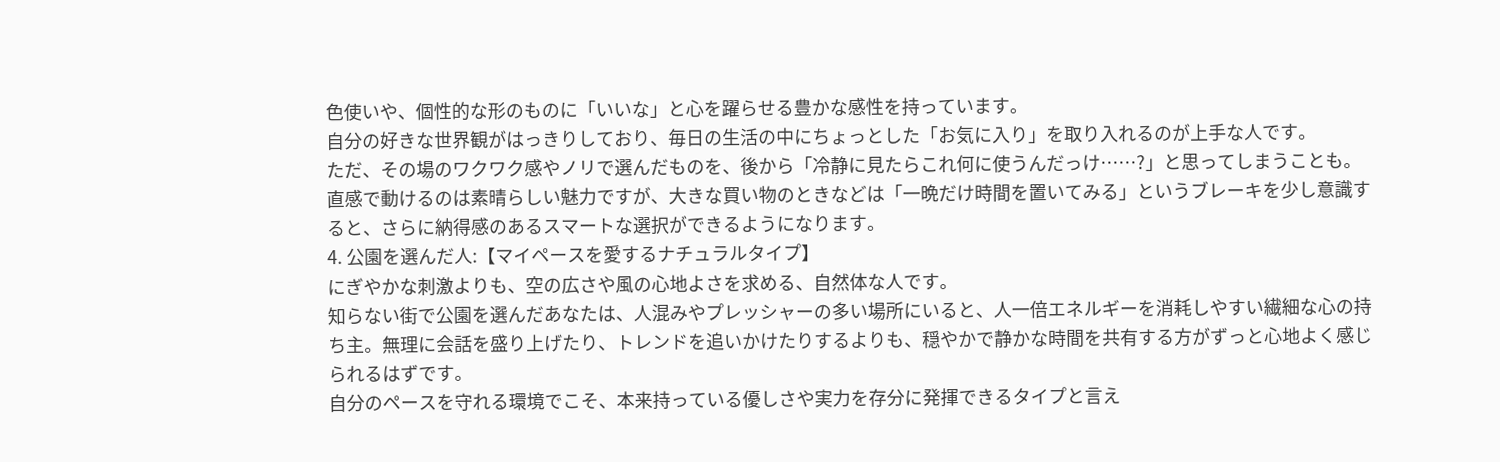色使いや、個性的な形のものに「いいな」と心を躍らせる豊かな感性を持っています。
自分の好きな世界観がはっきりしており、毎日の生活の中にちょっとした「お気に入り」を取り入れるのが上手な人です。
ただ、その場のワクワク感やノリで選んだものを、後から「冷静に見たらこれ何に使うんだっけ……?」と思ってしまうことも。
直感で動けるのは素晴らしい魅力ですが、大きな買い物のときなどは「一晩だけ時間を置いてみる」というブレーキを少し意識すると、さらに納得感のあるスマートな選択ができるようになります。
4. 公園を選んだ人:【マイペースを愛するナチュラルタイプ】
にぎやかな刺激よりも、空の広さや風の心地よさを求める、自然体な人です。
知らない街で公園を選んだあなたは、人混みやプレッシャーの多い場所にいると、人一倍エネルギーを消耗しやすい繊細な心の持ち主。無理に会話を盛り上げたり、トレンドを追いかけたりするよりも、穏やかで静かな時間を共有する方がずっと心地よく感じられるはずです。
自分のペースを守れる環境でこそ、本来持っている優しさや実力を存分に発揮できるタイプと言え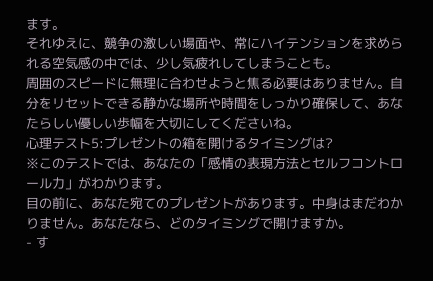ます。
それゆえに、競争の激しい場面や、常にハイテンションを求められる空気感の中では、少し気疲れしてしまうことも。
周囲のスピードに無理に合わせようと焦る必要はありません。自分をリセットできる静かな場所や時間をしっかり確保して、あなたらしい優しい歩幅を大切にしてくださいね。
心理テスト5:プレゼントの箱を開けるタイミングは?
※このテストでは、あなたの「感情の表現方法とセルフコントロール力」がわかります。
目の前に、あなた宛てのプレゼントがあります。中身はまだわかりません。あなたなら、どのタイミングで開けますか。
- す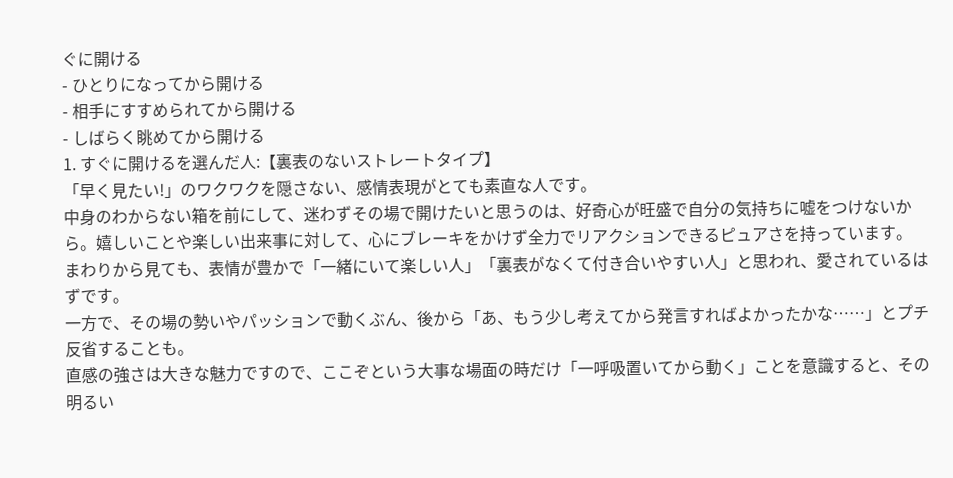ぐに開ける
- ひとりになってから開ける
- 相手にすすめられてから開ける
- しばらく眺めてから開ける
1. すぐに開けるを選んだ人:【裏表のないストレートタイプ】
「早く見たい!」のワクワクを隠さない、感情表現がとても素直な人です。
中身のわからない箱を前にして、迷わずその場で開けたいと思うのは、好奇心が旺盛で自分の気持ちに嘘をつけないから。嬉しいことや楽しい出来事に対して、心にブレーキをかけず全力でリアクションできるピュアさを持っています。
まわりから見ても、表情が豊かで「一緒にいて楽しい人」「裏表がなくて付き合いやすい人」と思われ、愛されているはずです。
一方で、その場の勢いやパッションで動くぶん、後から「あ、もう少し考えてから発言すればよかったかな……」とプチ反省することも。
直感の強さは大きな魅力ですので、ここぞという大事な場面の時だけ「一呼吸置いてから動く」ことを意識すると、その明るい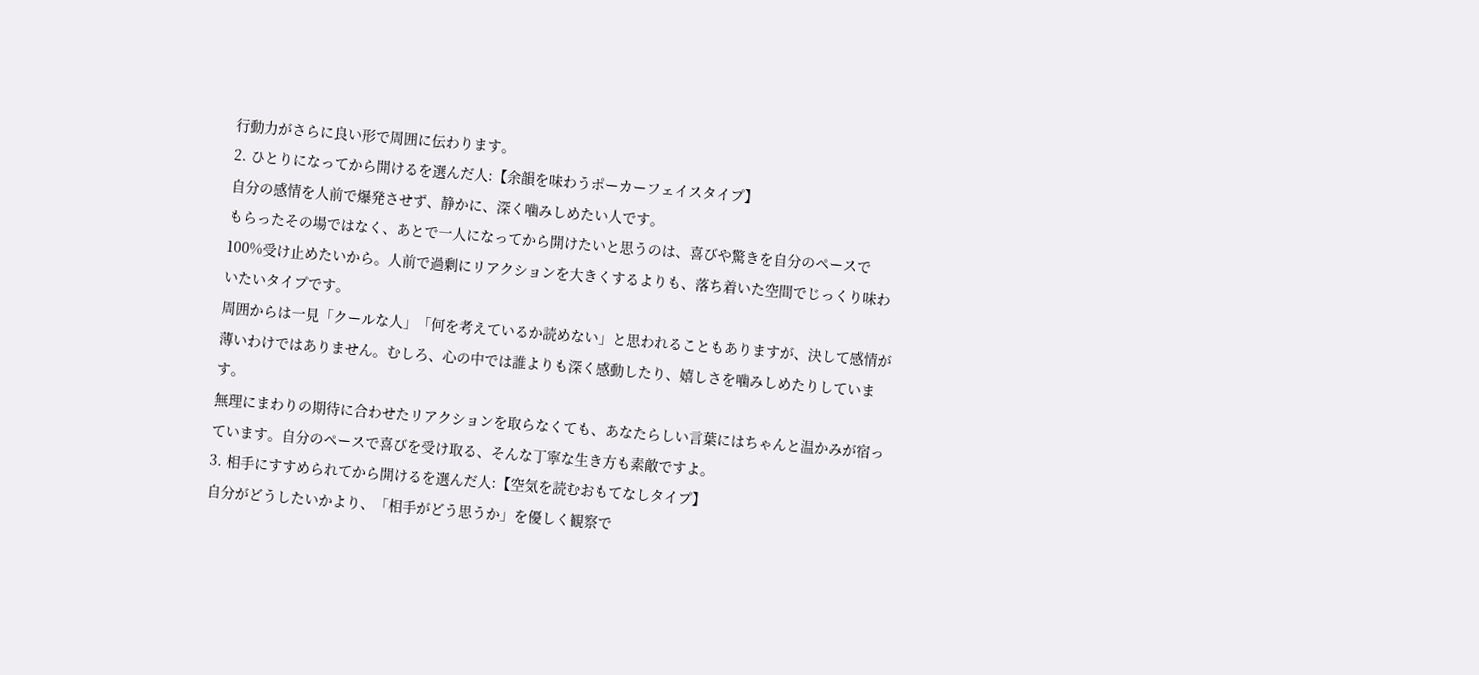行動力がさらに良い形で周囲に伝わります。
2. ひとりになってから開けるを選んだ人:【余韻を味わうポーカーフェイスタイプ】
自分の感情を人前で爆発させず、静かに、深く噛みしめたい人です。
もらったその場ではなく、あとで一人になってから開けたいと思うのは、喜びや驚きを自分のペースで100%受け止めたいから。人前で過剰にリアクションを大きくするよりも、落ち着いた空間でじっくり味わいたいタイプです。
周囲からは一見「クールな人」「何を考えているか読めない」と思われることもありますが、決して感情が薄いわけではありません。むしろ、心の中では誰よりも深く感動したり、嬉しさを噛みしめたりしています。
無理にまわりの期待に合わせたリアクションを取らなくても、あなたらしい言葉にはちゃんと温かみが宿っています。自分のペースで喜びを受け取る、そんな丁寧な生き方も素敵ですよ。
3. 相手にすすめられてから開けるを選んだ人:【空気を読むおもてなしタイプ】
自分がどうしたいかより、「相手がどう思うか」を優しく観察で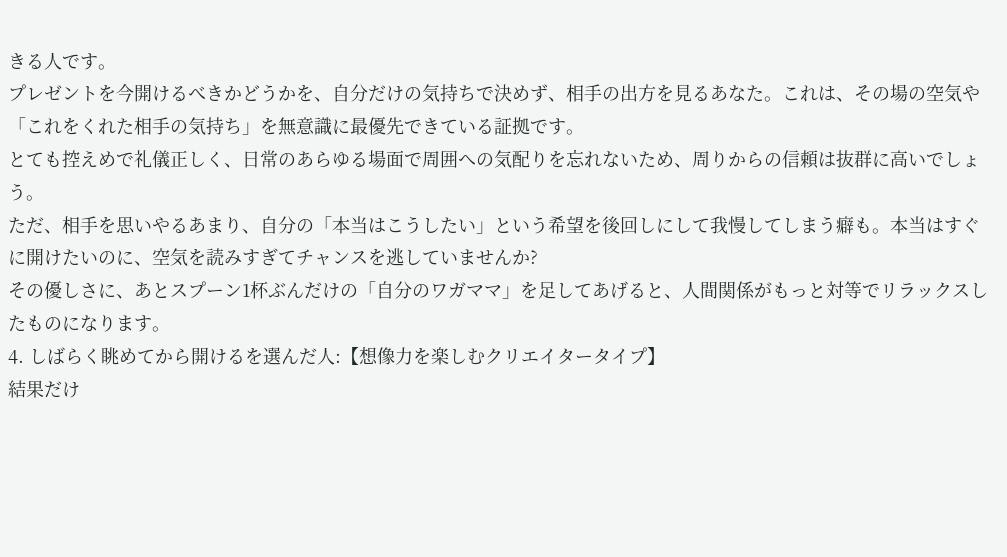きる人です。
プレゼントを今開けるべきかどうかを、自分だけの気持ちで決めず、相手の出方を見るあなた。これは、その場の空気や「これをくれた相手の気持ち」を無意識に最優先できている証拠です。
とても控えめで礼儀正しく、日常のあらゆる場面で周囲への気配りを忘れないため、周りからの信頼は抜群に高いでしょう。
ただ、相手を思いやるあまり、自分の「本当はこうしたい」という希望を後回しにして我慢してしまう癖も。本当はすぐに開けたいのに、空気を読みすぎてチャンスを逃していませんか?
その優しさに、あとスプーン1杯ぶんだけの「自分のワガママ」を足してあげると、人間関係がもっと対等でリラックスしたものになります。
4. しばらく眺めてから開けるを選んだ人:【想像力を楽しむクリエイタータイプ】
結果だけ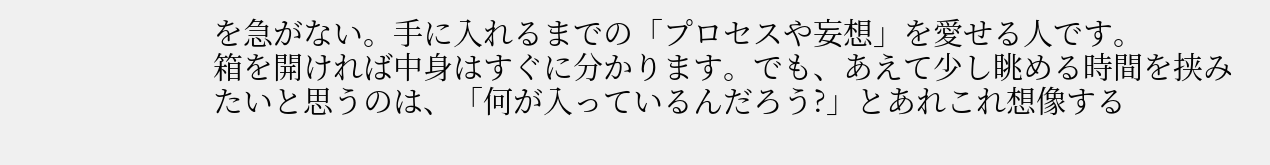を急がない。手に入れるまでの「プロセスや妄想」を愛せる人です。
箱を開ければ中身はすぐに分かります。でも、あえて少し眺める時間を挟みたいと思うのは、「何が入っているんだろう?」とあれこれ想像する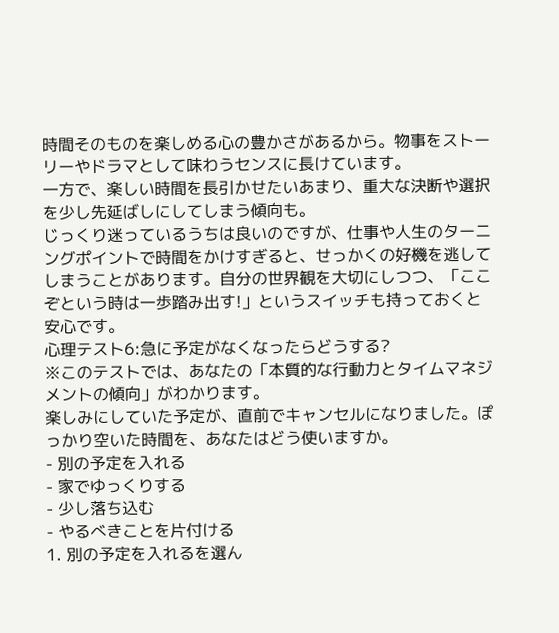時間そのものを楽しめる心の豊かさがあるから。物事をストーリーやドラマとして味わうセンスに長けています。
一方で、楽しい時間を長引かせたいあまり、重大な決断や選択を少し先延ばしにしてしまう傾向も。
じっくり迷っているうちは良いのですが、仕事や人生のターニングポイントで時間をかけすぎると、せっかくの好機を逃してしまうことがあります。自分の世界観を大切にしつつ、「ここぞという時は一歩踏み出す!」というスイッチも持っておくと安心です。
心理テスト6:急に予定がなくなったらどうする?
※このテストでは、あなたの「本質的な行動力とタイムマネジメントの傾向」がわかります。
楽しみにしていた予定が、直前でキャンセルになりました。ぽっかり空いた時間を、あなたはどう使いますか。
- 別の予定を入れる
- 家でゆっくりする
- 少し落ち込む
- やるべきことを片付ける
1. 別の予定を入れるを選ん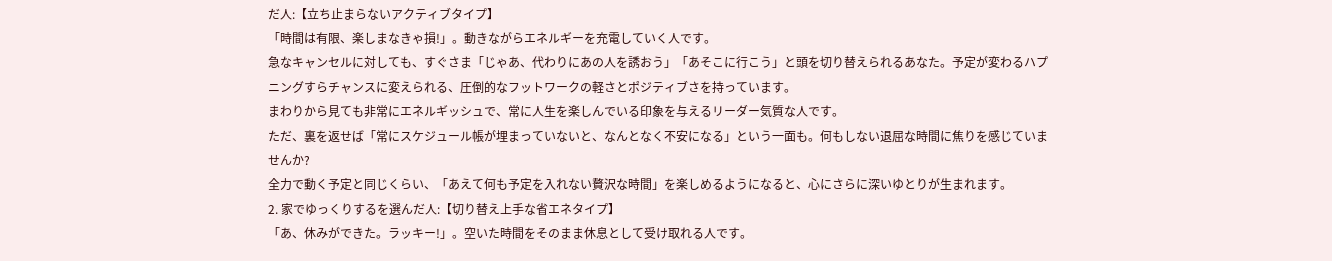だ人:【立ち止まらないアクティブタイプ】
「時間は有限、楽しまなきゃ損!」。動きながらエネルギーを充電していく人です。
急なキャンセルに対しても、すぐさま「じゃあ、代わりにあの人を誘おう」「あそこに行こう」と頭を切り替えられるあなた。予定が変わるハプニングすらチャンスに変えられる、圧倒的なフットワークの軽さとポジティブさを持っています。
まわりから見ても非常にエネルギッシュで、常に人生を楽しんでいる印象を与えるリーダー気質な人です。
ただ、裏を返せば「常にスケジュール帳が埋まっていないと、なんとなく不安になる」という一面も。何もしない退屈な時間に焦りを感じていませんか?
全力で動く予定と同じくらい、「あえて何も予定を入れない贅沢な時間」を楽しめるようになると、心にさらに深いゆとりが生まれます。
2. 家でゆっくりするを選んだ人:【切り替え上手な省エネタイプ】
「あ、休みができた。ラッキー!」。空いた時間をそのまま休息として受け取れる人です。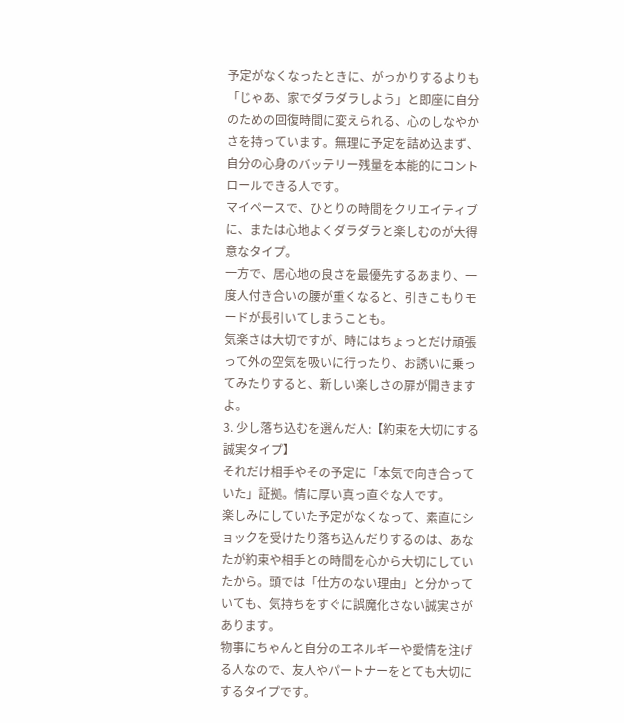予定がなくなったときに、がっかりするよりも「じゃあ、家でダラダラしよう」と即座に自分のための回復時間に変えられる、心のしなやかさを持っています。無理に予定を詰め込まず、自分の心身のバッテリー残量を本能的にコントロールできる人です。
マイペースで、ひとりの時間をクリエイティブに、または心地よくダラダラと楽しむのが大得意なタイプ。
一方で、居心地の良さを最優先するあまり、一度人付き合いの腰が重くなると、引きこもりモードが長引いてしまうことも。
気楽さは大切ですが、時にはちょっとだけ頑張って外の空気を吸いに行ったり、お誘いに乗ってみたりすると、新しい楽しさの扉が開きますよ。
3. 少し落ち込むを選んだ人:【約束を大切にする誠実タイプ】
それだけ相手やその予定に「本気で向き合っていた」証拠。情に厚い真っ直ぐな人です。
楽しみにしていた予定がなくなって、素直にショックを受けたり落ち込んだりするのは、あなたが約束や相手との時間を心から大切にしていたから。頭では「仕方のない理由」と分かっていても、気持ちをすぐに誤魔化さない誠実さがあります。
物事にちゃんと自分のエネルギーや愛情を注げる人なので、友人やパートナーをとても大切にするタイプです。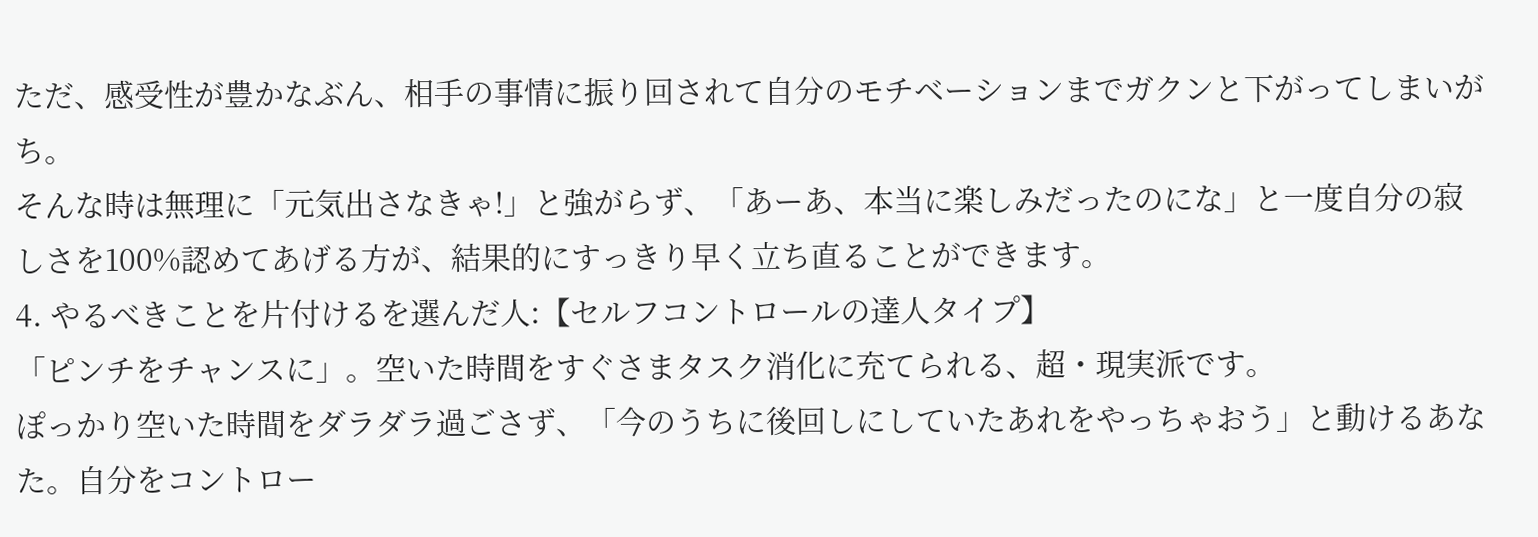ただ、感受性が豊かなぶん、相手の事情に振り回されて自分のモチベーションまでガクンと下がってしまいがち。
そんな時は無理に「元気出さなきゃ!」と強がらず、「あーあ、本当に楽しみだったのにな」と一度自分の寂しさを100%認めてあげる方が、結果的にすっきり早く立ち直ることができます。
4. やるべきことを片付けるを選んだ人:【セルフコントロールの達人タイプ】
「ピンチをチャンスに」。空いた時間をすぐさまタスク消化に充てられる、超・現実派です。
ぽっかり空いた時間をダラダラ過ごさず、「今のうちに後回しにしていたあれをやっちゃおう」と動けるあなた。自分をコントロー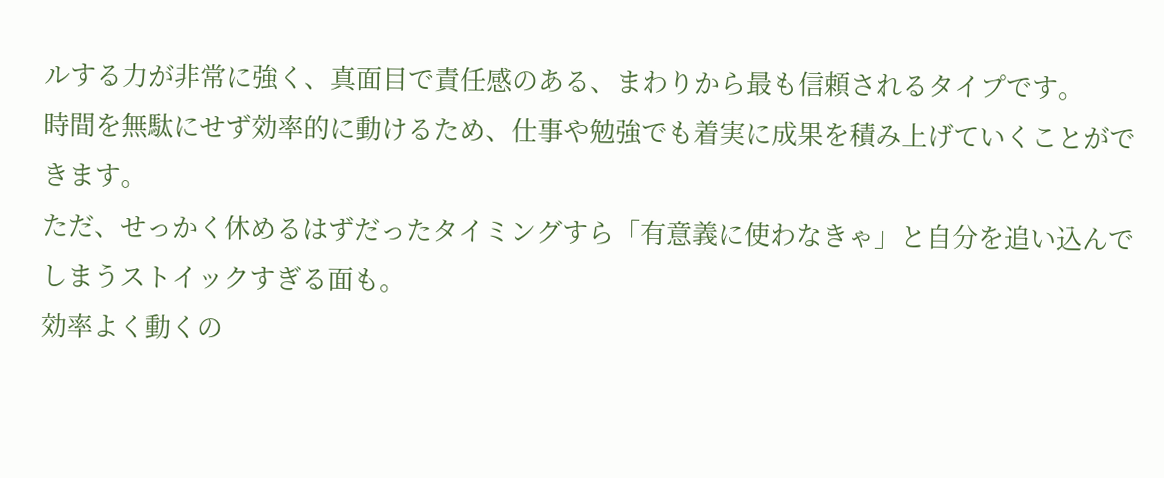ルする力が非常に強く、真面目で責任感のある、まわりから最も信頼されるタイプです。
時間を無駄にせず効率的に動けるため、仕事や勉強でも着実に成果を積み上げていくことができます。
ただ、せっかく休めるはずだったタイミングすら「有意義に使わなきゃ」と自分を追い込んでしまうストイックすぎる面も。
効率よく動くの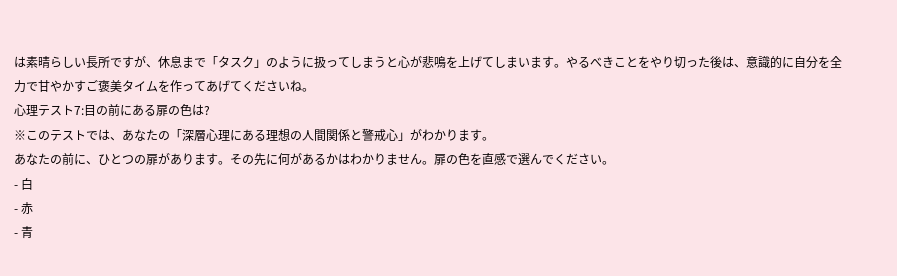は素晴らしい長所ですが、休息まで「タスク」のように扱ってしまうと心が悲鳴を上げてしまいます。やるべきことをやり切った後は、意識的に自分を全力で甘やかすご褒美タイムを作ってあげてくださいね。
心理テスト7:目の前にある扉の色は?
※このテストでは、あなたの「深層心理にある理想の人間関係と警戒心」がわかります。
あなたの前に、ひとつの扉があります。その先に何があるかはわかりません。扉の色を直感で選んでください。
- 白
- 赤
- 青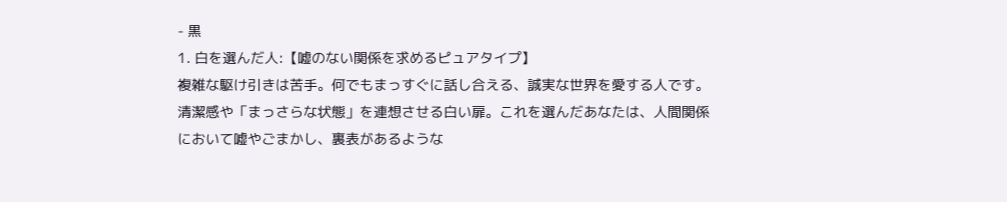- 黒
1. 白を選んだ人:【嘘のない関係を求めるピュアタイプ】
複雑な駆け引きは苦手。何でもまっすぐに話し合える、誠実な世界を愛する人です。
清潔感や「まっさらな状態」を連想させる白い扉。これを選んだあなたは、人間関係において嘘やごまかし、裏表があるような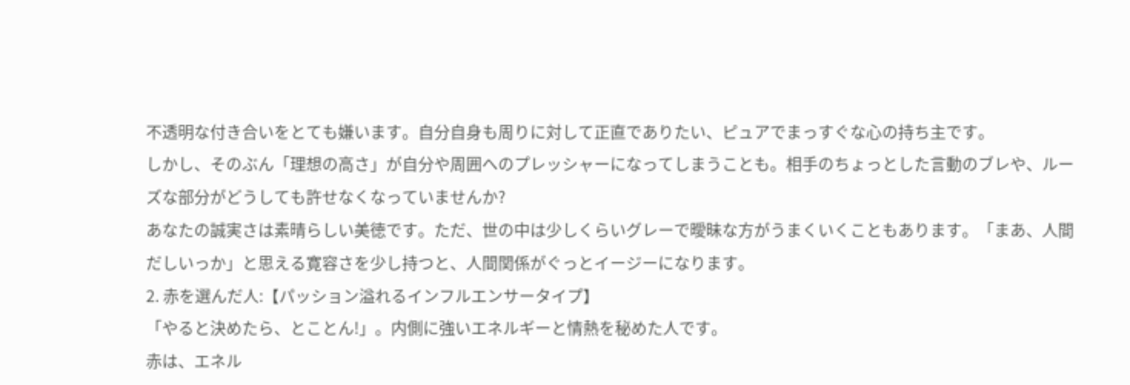不透明な付き合いをとても嫌います。自分自身も周りに対して正直でありたい、ピュアでまっすぐな心の持ち主です。
しかし、そのぶん「理想の高さ」が自分や周囲へのプレッシャーになってしまうことも。相手のちょっとした言動のブレや、ルーズな部分がどうしても許せなくなっていませんか?
あなたの誠実さは素晴らしい美徳です。ただ、世の中は少しくらいグレーで曖昧な方がうまくいくこともあります。「まあ、人間だしいっか」と思える寛容さを少し持つと、人間関係がぐっとイージーになります。
2. 赤を選んだ人:【パッション溢れるインフルエンサータイプ】
「やると決めたら、とことん!」。内側に強いエネルギーと情熱を秘めた人です。
赤は、エネル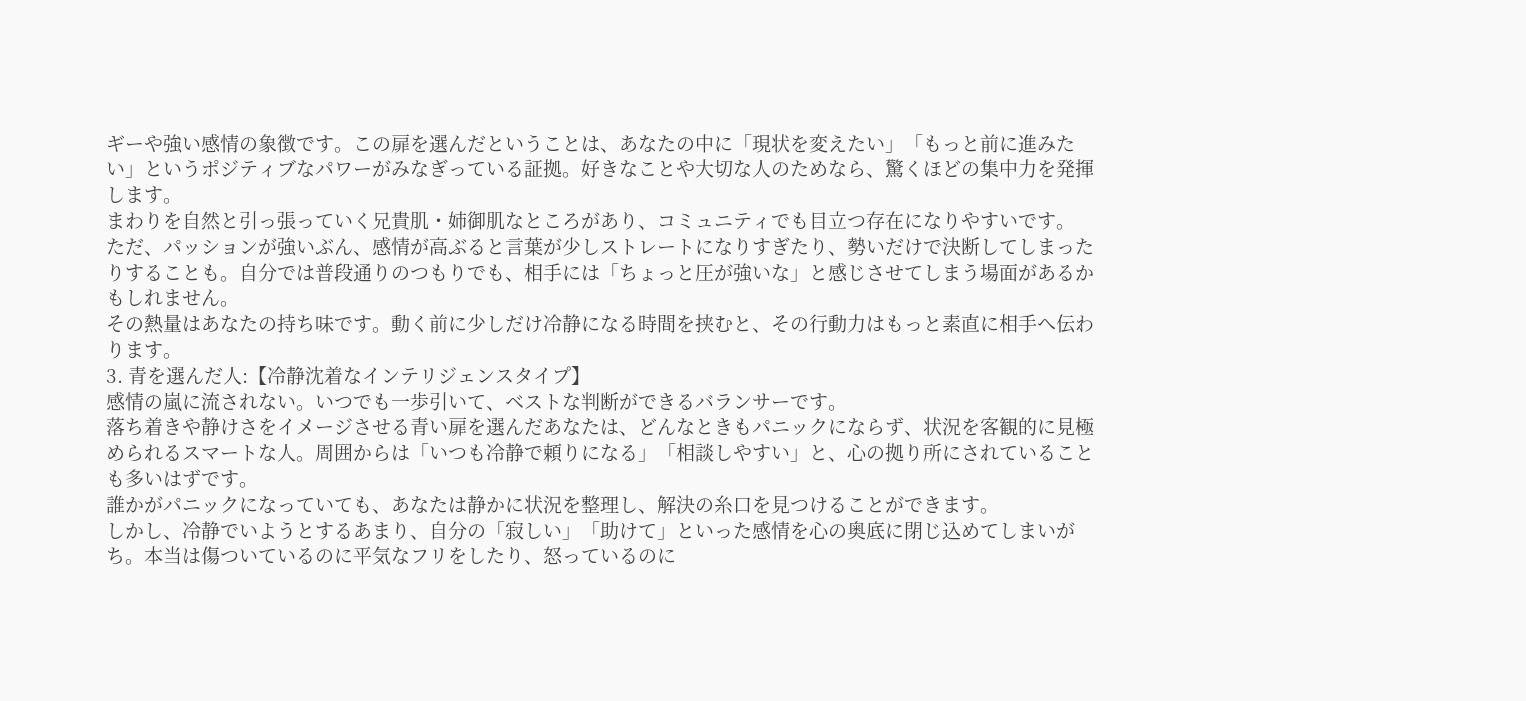ギーや強い感情の象徴です。この扉を選んだということは、あなたの中に「現状を変えたい」「もっと前に進みたい」というポジティブなパワーがみなぎっている証拠。好きなことや大切な人のためなら、驚くほどの集中力を発揮します。
まわりを自然と引っ張っていく兄貴肌・姉御肌なところがあり、コミュニティでも目立つ存在になりやすいです。
ただ、パッションが強いぶん、感情が高ぶると言葉が少しストレートになりすぎたり、勢いだけで決断してしまったりすることも。自分では普段通りのつもりでも、相手には「ちょっと圧が強いな」と感じさせてしまう場面があるかもしれません。
その熱量はあなたの持ち味です。動く前に少しだけ冷静になる時間を挟むと、その行動力はもっと素直に相手へ伝わります。
3. 青を選んだ人:【冷静沈着なインテリジェンスタイプ】
感情の嵐に流されない。いつでも一歩引いて、ベストな判断ができるバランサーです。
落ち着きや静けさをイメージさせる青い扉を選んだあなたは、どんなときもパニックにならず、状況を客観的に見極められるスマートな人。周囲からは「いつも冷静で頼りになる」「相談しやすい」と、心の拠り所にされていることも多いはずです。
誰かがパニックになっていても、あなたは静かに状況を整理し、解決の糸口を見つけることができます。
しかし、冷静でいようとするあまり、自分の「寂しい」「助けて」といった感情を心の奥底に閉じ込めてしまいがち。本当は傷ついているのに平気なフリをしたり、怒っているのに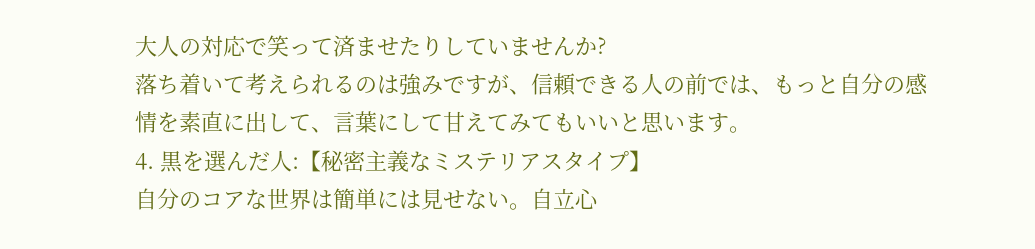大人の対応で笑って済ませたりしていませんか?
落ち着いて考えられるのは強みですが、信頼できる人の前では、もっと自分の感情を素直に出して、言葉にして甘えてみてもいいと思います。
4. 黒を選んだ人:【秘密主義なミステリアスタイプ】
自分のコアな世界は簡単には見せない。自立心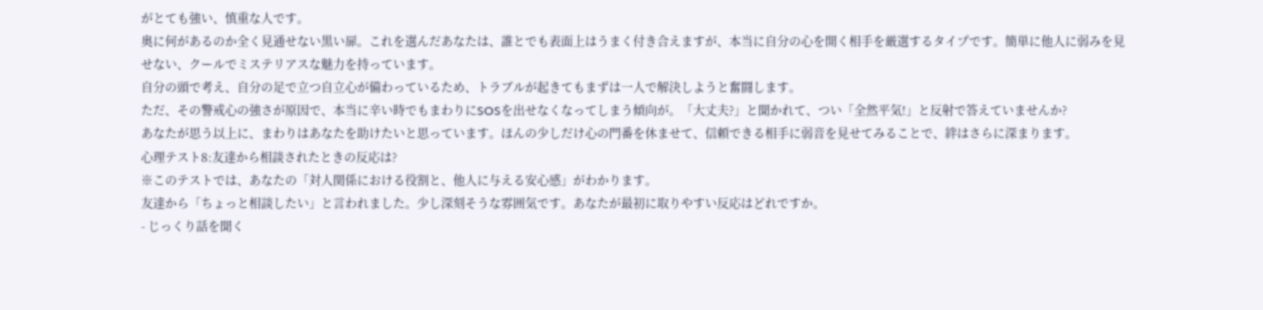がとても強い、慎重な人です。
奥に何があるのか全く見通せない黒い扉。これを選んだあなたは、誰とでも表面上はうまく付き合えますが、本当に自分の心を開く相手を厳選するタイプです。簡単に他人に弱みを見せない、クールでミステリアスな魅力を持っています。
自分の頭で考え、自分の足で立つ自立心が備わっているため、トラブルが起きてもまずは一人で解決しようと奮闘します。
ただ、その警戒心の強さが原因で、本当に辛い時でもまわりにSOSを出せなくなってしまう傾向が。「大丈夫?」と聞かれて、つい「全然平気!」と反射で答えていませんか?
あなたが思う以上に、まわりはあなたを助けたいと思っています。ほんの少しだけ心の門番を休ませて、信頼できる相手に弱音を見せてみることで、絆はさらに深まります。
心理テスト8:友達から相談されたときの反応は?
※このテストでは、あなたの「対人関係における役割と、他人に与える安心感」がわかります。
友達から「ちょっと相談したい」と言われました。少し深刻そうな雰囲気です。あなたが最初に取りやすい反応はどれですか。
- じっくり話を聞く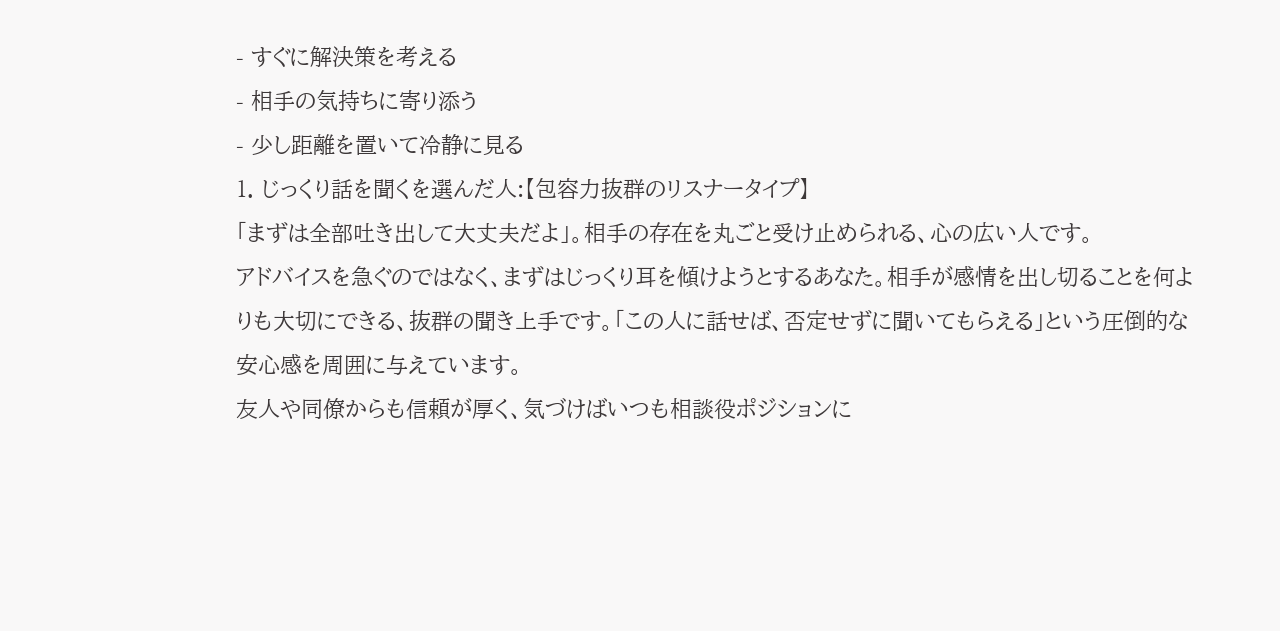- すぐに解決策を考える
- 相手の気持ちに寄り添う
- 少し距離を置いて冷静に見る
1. じっくり話を聞くを選んだ人:【包容力抜群のリスナータイプ】
「まずは全部吐き出して大丈夫だよ」。相手の存在を丸ごと受け止められる、心の広い人です。
アドバイスを急ぐのではなく、まずはじっくり耳を傾けようとするあなた。相手が感情を出し切ることを何よりも大切にできる、抜群の聞き上手です。「この人に話せば、否定せずに聞いてもらえる」という圧倒的な安心感を周囲に与えています。
友人や同僚からも信頼が厚く、気づけばいつも相談役ポジションに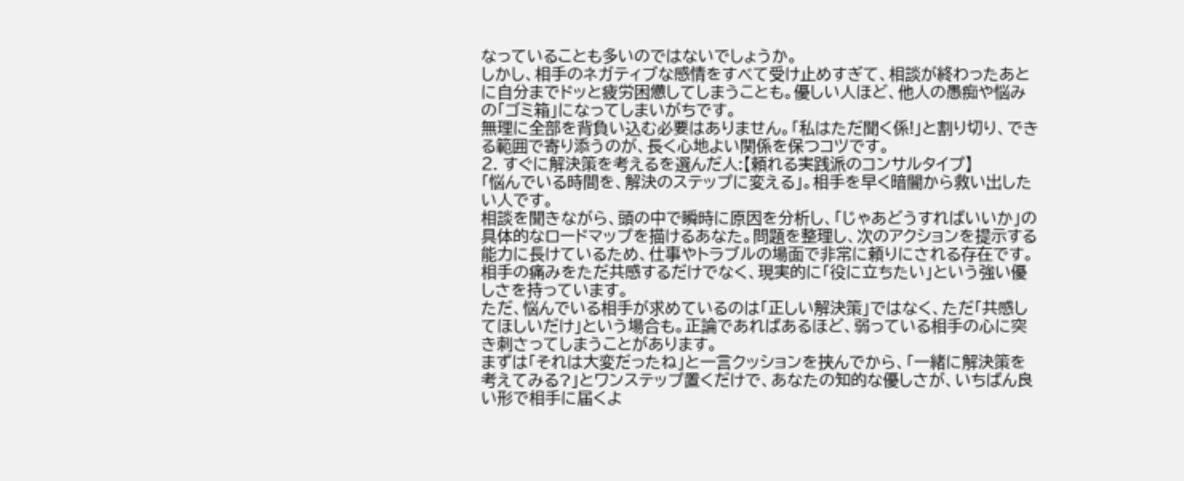なっていることも多いのではないでしょうか。
しかし、相手のネガティブな感情をすべて受け止めすぎて、相談が終わったあとに自分までドッと疲労困憊してしまうことも。優しい人ほど、他人の愚痴や悩みの「ゴミ箱」になってしまいがちです。
無理に全部を背負い込む必要はありません。「私はただ聞く係!」と割り切り、できる範囲で寄り添うのが、長く心地よい関係を保つコツです。
2. すぐに解決策を考えるを選んだ人:【頼れる実践派のコンサルタイプ】
「悩んでいる時間を、解決のステップに変える」。相手を早く暗闇から救い出したい人です。
相談を聞きながら、頭の中で瞬時に原因を分析し、「じゃあどうすればいいか」の具体的なロードマップを描けるあなた。問題を整理し、次のアクションを提示する能力に長けているため、仕事やトラブルの場面で非常に頼りにされる存在です。
相手の痛みをただ共感するだけでなく、現実的に「役に立ちたい」という強い優しさを持っています。
ただ、悩んでいる相手が求めているのは「正しい解決策」ではなく、ただ「共感してほしいだけ」という場合も。正論であればあるほど、弱っている相手の心に突き刺さってしまうことがあります。
まずは「それは大変だったね」と一言クッションを挟んでから、「一緒に解決策を考えてみる?」とワンステップ置くだけで、あなたの知的な優しさが、いちばん良い形で相手に届くよ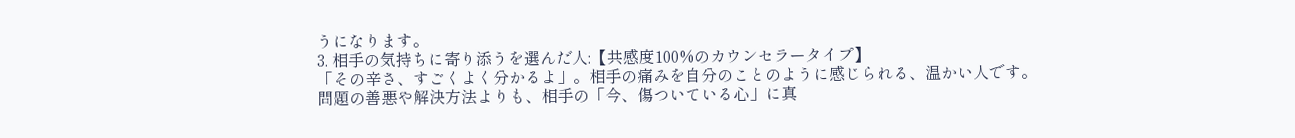うになります。
3. 相手の気持ちに寄り添うを選んだ人:【共感度100%のカウンセラータイプ】
「その辛さ、すごくよく分かるよ」。相手の痛みを自分のことのように感じられる、温かい人です。
問題の善悪や解決方法よりも、相手の「今、傷ついている心」に真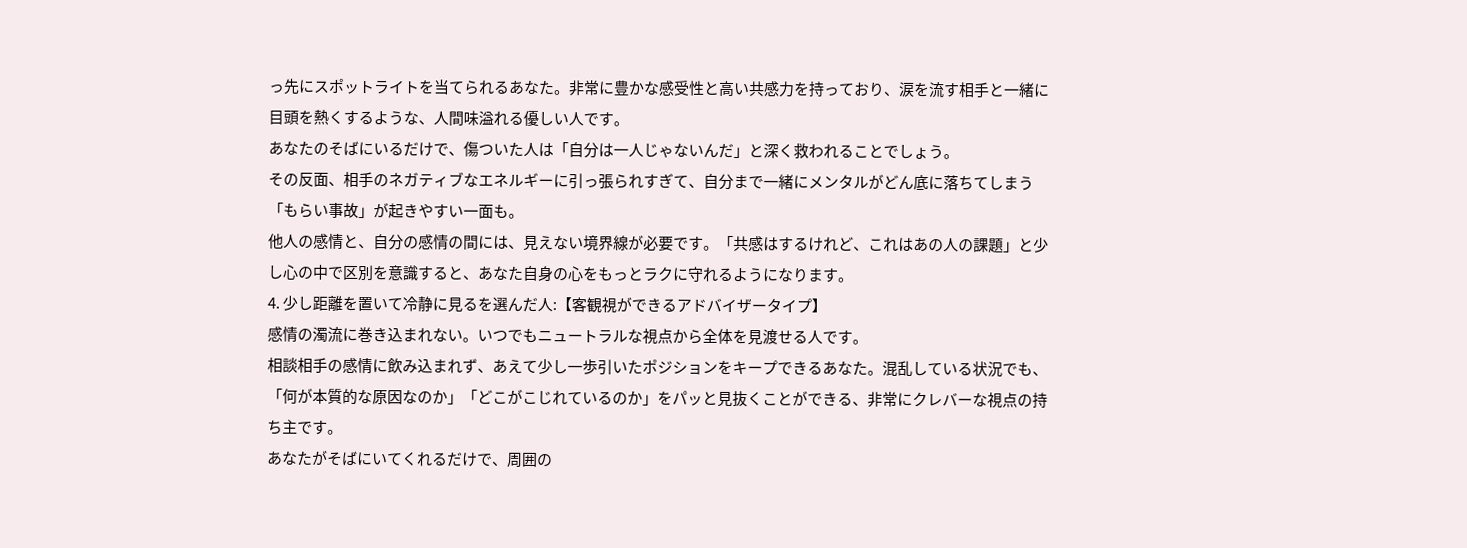っ先にスポットライトを当てられるあなた。非常に豊かな感受性と高い共感力を持っており、涙を流す相手と一緒に目頭を熱くするような、人間味溢れる優しい人です。
あなたのそばにいるだけで、傷ついた人は「自分は一人じゃないんだ」と深く救われることでしょう。
その反面、相手のネガティブなエネルギーに引っ張られすぎて、自分まで一緒にメンタルがどん底に落ちてしまう「もらい事故」が起きやすい一面も。
他人の感情と、自分の感情の間には、見えない境界線が必要です。「共感はするけれど、これはあの人の課題」と少し心の中で区別を意識すると、あなた自身の心をもっとラクに守れるようになります。
4. 少し距離を置いて冷静に見るを選んだ人:【客観視ができるアドバイザータイプ】
感情の濁流に巻き込まれない。いつでもニュートラルな視点から全体を見渡せる人です。
相談相手の感情に飲み込まれず、あえて少し一歩引いたポジションをキープできるあなた。混乱している状況でも、「何が本質的な原因なのか」「どこがこじれているのか」をパッと見抜くことができる、非常にクレバーな視点の持ち主です。
あなたがそばにいてくれるだけで、周囲の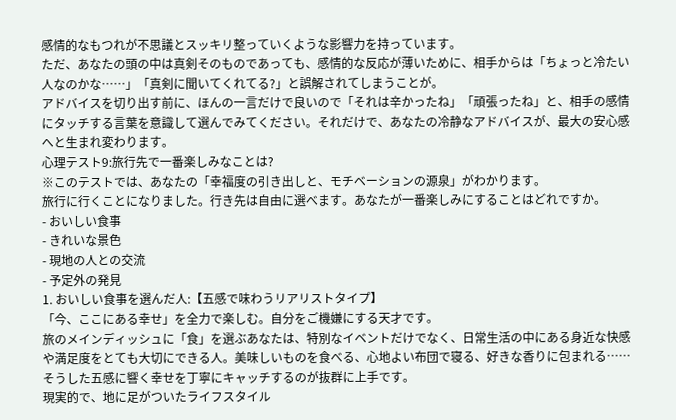感情的なもつれが不思議とスッキリ整っていくような影響力を持っています。
ただ、あなたの頭の中は真剣そのものであっても、感情的な反応が薄いために、相手からは「ちょっと冷たい人なのかな……」「真剣に聞いてくれてる?」と誤解されてしまうことが。
アドバイスを切り出す前に、ほんの一言だけで良いので「それは辛かったね」「頑張ったね」と、相手の感情にタッチする言葉を意識して選んでみてください。それだけで、あなたの冷静なアドバイスが、最大の安心感へと生まれ変わります。
心理テスト9:旅行先で一番楽しみなことは?
※このテストでは、あなたの「幸福度の引き出しと、モチベーションの源泉」がわかります。
旅行に行くことになりました。行き先は自由に選べます。あなたが一番楽しみにすることはどれですか。
- おいしい食事
- きれいな景色
- 現地の人との交流
- 予定外の発見
1. おいしい食事を選んだ人:【五感で味わうリアリストタイプ】
「今、ここにある幸せ」を全力で楽しむ。自分をご機嫌にする天才です。
旅のメインディッシュに「食」を選ぶあなたは、特別なイベントだけでなく、日常生活の中にある身近な快感や満足度をとても大切にできる人。美味しいものを食べる、心地よい布団で寝る、好きな香りに包まれる……そうした五感に響く幸せを丁寧にキャッチするのが抜群に上手です。
現実的で、地に足がついたライフスタイル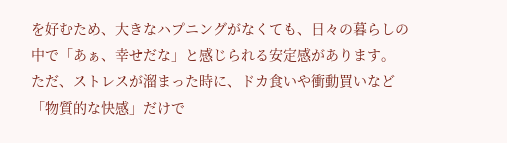を好むため、大きなハプニングがなくても、日々の暮らしの中で「あぁ、幸せだな」と感じられる安定感があります。
ただ、ストレスが溜まった時に、ドカ食いや衝動買いなど「物質的な快感」だけで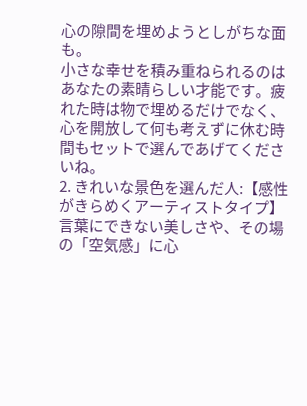心の隙間を埋めようとしがちな面も。
小さな幸せを積み重ねられるのはあなたの素晴らしい才能です。疲れた時は物で埋めるだけでなく、心を開放して何も考えずに休む時間もセットで選んであげてくださいね。
2. きれいな景色を選んだ人:【感性がきらめくアーティストタイプ】
言葉にできない美しさや、その場の「空気感」に心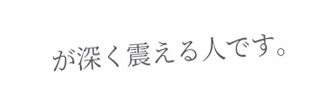が深く震える人です。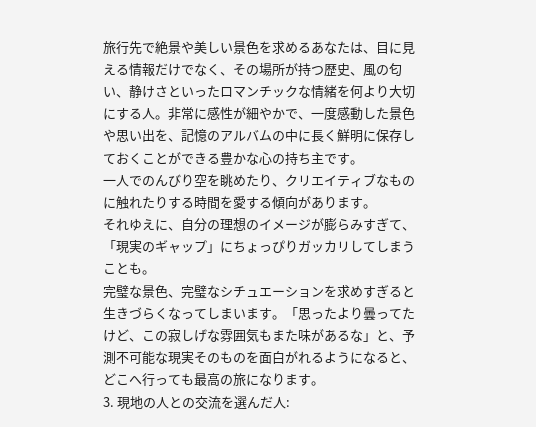旅行先で絶景や美しい景色を求めるあなたは、目に見える情報だけでなく、その場所が持つ歴史、風の匂い、静けさといったロマンチックな情緒を何より大切にする人。非常に感性が細やかで、一度感動した景色や思い出を、記憶のアルバムの中に長く鮮明に保存しておくことができる豊かな心の持ち主です。
一人でのんびり空を眺めたり、クリエイティブなものに触れたりする時間を愛する傾向があります。
それゆえに、自分の理想のイメージが膨らみすぎて、「現実のギャップ」にちょっぴりガッカリしてしまうことも。
完璧な景色、完璧なシチュエーションを求めすぎると生きづらくなってしまいます。「思ったより曇ってたけど、この寂しげな雰囲気もまた味があるな」と、予測不可能な現実そのものを面白がれるようになると、どこへ行っても最高の旅になります。
3. 現地の人との交流を選んだ人: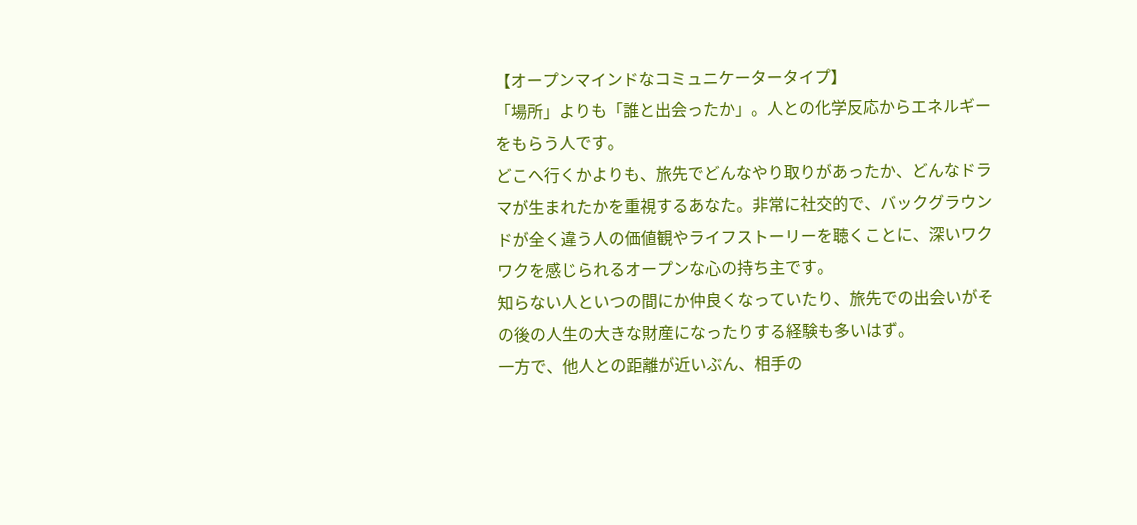【オープンマインドなコミュニケータータイプ】
「場所」よりも「誰と出会ったか」。人との化学反応からエネルギーをもらう人です。
どこへ行くかよりも、旅先でどんなやり取りがあったか、どんなドラマが生まれたかを重視するあなた。非常に社交的で、バックグラウンドが全く違う人の価値観やライフストーリーを聴くことに、深いワクワクを感じられるオープンな心の持ち主です。
知らない人といつの間にか仲良くなっていたり、旅先での出会いがその後の人生の大きな財産になったりする経験も多いはず。
一方で、他人との距離が近いぶん、相手の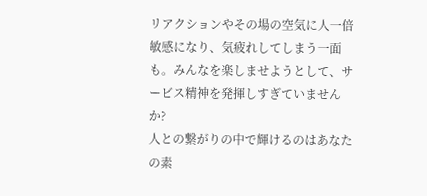リアクションやその場の空気に人一倍敏感になり、気疲れしてしまう一面も。みんなを楽しませようとして、サービス精神を発揮しすぎていませんか?
人との繋がりの中で輝けるのはあなたの素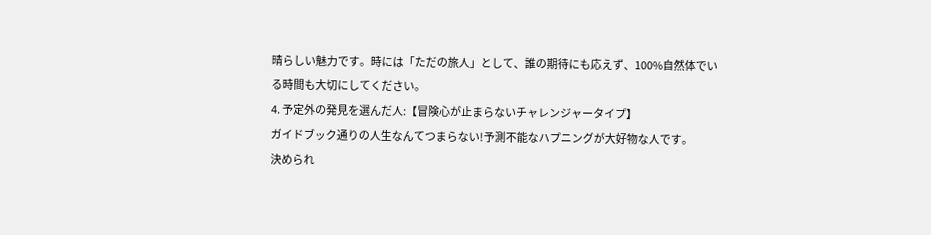晴らしい魅力です。時には「ただの旅人」として、誰の期待にも応えず、100%自然体でいる時間も大切にしてください。
4. 予定外の発見を選んだ人:【冒険心が止まらないチャレンジャータイプ】
ガイドブック通りの人生なんてつまらない!予測不能なハプニングが大好物な人です。
決められ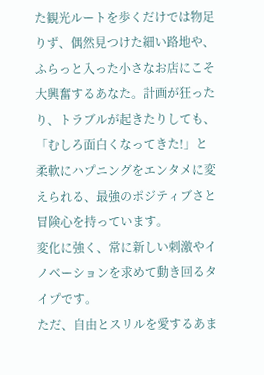た観光ルートを歩くだけでは物足りず、偶然見つけた細い路地や、ふらっと入った小さなお店にこそ大興奮するあなた。計画が狂ったり、トラブルが起きたりしても、「むしろ面白くなってきた!」と柔軟にハプニングをエンタメに変えられる、最強のポジティブさと冒険心を持っています。
変化に強く、常に新しい刺激やイノベーションを求めて動き回るタイプです。
ただ、自由とスリルを愛するあま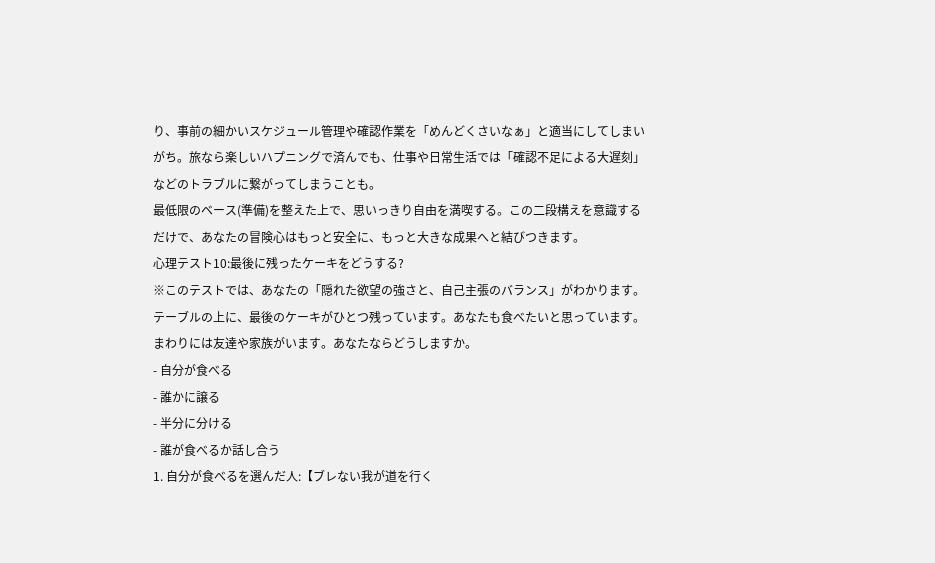り、事前の細かいスケジュール管理や確認作業を「めんどくさいなぁ」と適当にしてしまいがち。旅なら楽しいハプニングで済んでも、仕事や日常生活では「確認不足による大遅刻」などのトラブルに繋がってしまうことも。
最低限のベース(準備)を整えた上で、思いっきり自由を満喫する。この二段構えを意識するだけで、あなたの冒険心はもっと安全に、もっと大きな成果へと結びつきます。
心理テスト10:最後に残ったケーキをどうする?
※このテストでは、あなたの「隠れた欲望の強さと、自己主張のバランス」がわかります。
テーブルの上に、最後のケーキがひとつ残っています。あなたも食べたいと思っています。まわりには友達や家族がいます。あなたならどうしますか。
- 自分が食べる
- 誰かに譲る
- 半分に分ける
- 誰が食べるか話し合う
1. 自分が食べるを選んだ人:【ブレない我が道を行く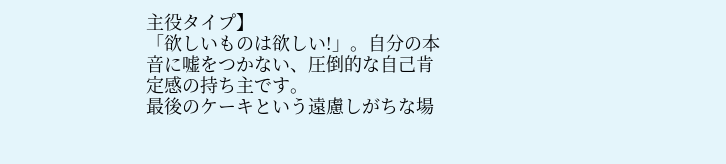主役タイプ】
「欲しいものは欲しい!」。自分の本音に嘘をつかない、圧倒的な自己肯定感の持ち主です。
最後のケーキという遠慮しがちな場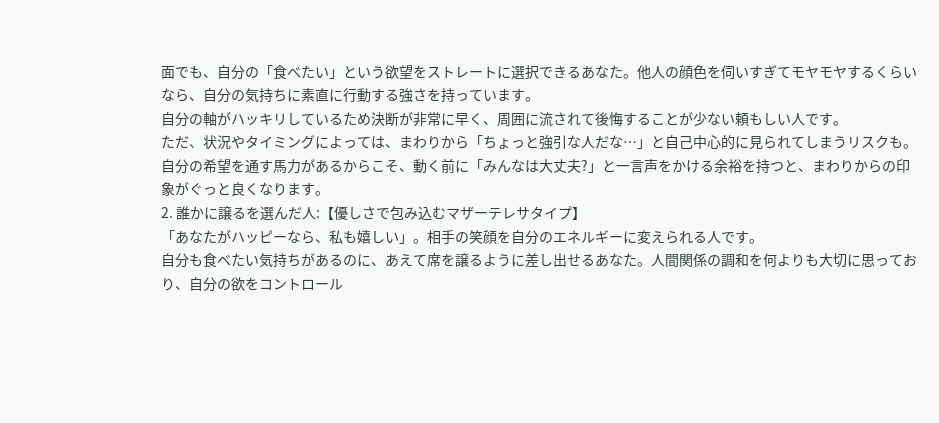面でも、自分の「食べたい」という欲望をストレートに選択できるあなた。他人の顔色を伺いすぎてモヤモヤするくらいなら、自分の気持ちに素直に行動する強さを持っています。
自分の軸がハッキリしているため決断が非常に早く、周囲に流されて後悔することが少ない頼もしい人です。
ただ、状況やタイミングによっては、まわりから「ちょっと強引な人だな…」と自己中心的に見られてしまうリスクも。自分の希望を通す馬力があるからこそ、動く前に「みんなは大丈夫?」と一言声をかける余裕を持つと、まわりからの印象がぐっと良くなります。
2. 誰かに譲るを選んだ人:【優しさで包み込むマザーテレサタイプ】
「あなたがハッピーなら、私も嬉しい」。相手の笑顔を自分のエネルギーに変えられる人です。
自分も食べたい気持ちがあるのに、あえて席を譲るように差し出せるあなた。人間関係の調和を何よりも大切に思っており、自分の欲をコントロール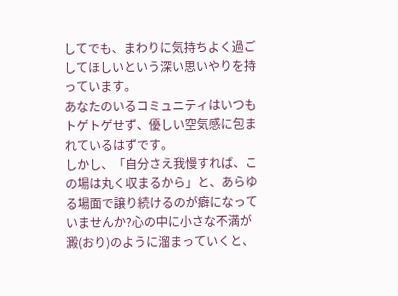してでも、まわりに気持ちよく過ごしてほしいという深い思いやりを持っています。
あなたのいるコミュニティはいつもトゲトゲせず、優しい空気感に包まれているはずです。
しかし、「自分さえ我慢すれば、この場は丸く収まるから」と、あらゆる場面で譲り続けるのが癖になっていませんか?心の中に小さな不満が澱(おり)のように溜まっていくと、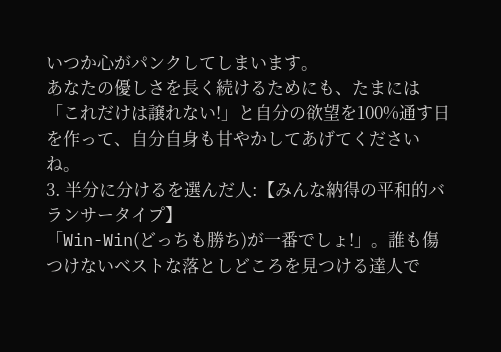いつか心がパンクしてしまいます。
あなたの優しさを長く続けるためにも、たまには「これだけは譲れない!」と自分の欲望を100%通す日を作って、自分自身も甘やかしてあげてくださいね。
3. 半分に分けるを選んだ人:【みんな納得の平和的バランサータイプ】
「Win-Win(どっちも勝ち)が一番でしょ!」。誰も傷つけないベストな落としどころを見つける達人で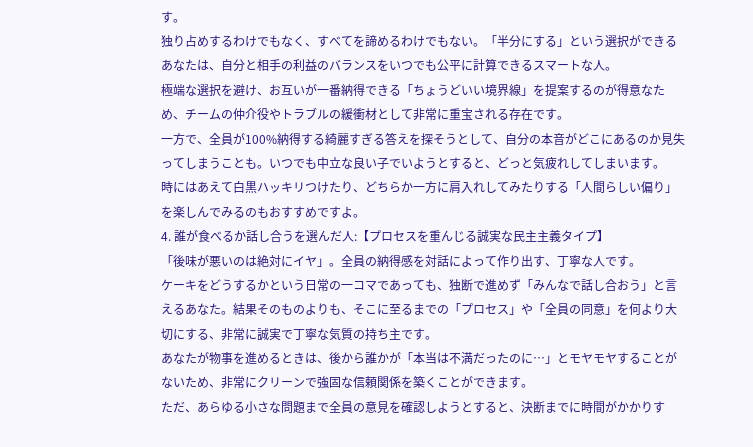す。
独り占めするわけでもなく、すべてを諦めるわけでもない。「半分にする」という選択ができるあなたは、自分と相手の利益のバランスをいつでも公平に計算できるスマートな人。
極端な選択を避け、お互いが一番納得できる「ちょうどいい境界線」を提案するのが得意なため、チームの仲介役やトラブルの緩衝材として非常に重宝される存在です。
一方で、全員が100%納得する綺麗すぎる答えを探そうとして、自分の本音がどこにあるのか見失ってしまうことも。いつでも中立な良い子でいようとすると、どっと気疲れしてしまいます。
時にはあえて白黒ハッキリつけたり、どちらか一方に肩入れしてみたりする「人間らしい偏り」を楽しんでみるのもおすすめですよ。
4. 誰が食べるか話し合うを選んだ人:【プロセスを重んじる誠実な民主主義タイプ】
「後味が悪いのは絶対にイヤ」。全員の納得感を対話によって作り出す、丁寧な人です。
ケーキをどうするかという日常の一コマであっても、独断で進めず「みんなで話し合おう」と言えるあなた。結果そのものよりも、そこに至るまでの「プロセス」や「全員の同意」を何より大切にする、非常に誠実で丁寧な気質の持ち主です。
あなたが物事を進めるときは、後から誰かが「本当は不満だったのに…」とモヤモヤすることがないため、非常にクリーンで強固な信頼関係を築くことができます。
ただ、あらゆる小さな問題まで全員の意見を確認しようとすると、決断までに時間がかかりす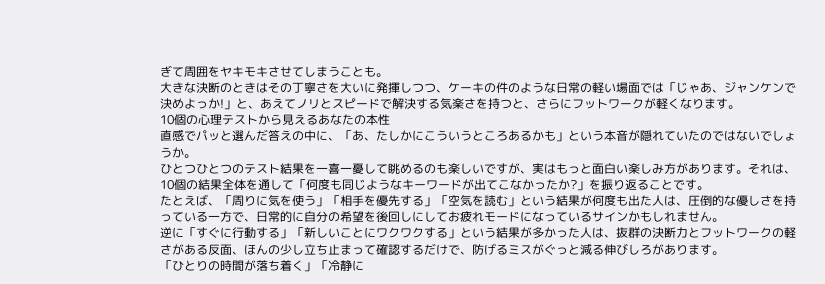ぎて周囲をヤキモキさせてしまうことも。
大きな決断のときはその丁寧さを大いに発揮しつつ、ケーキの件のような日常の軽い場面では「じゃあ、ジャンケンで決めよっか!」と、あえてノリとスピードで解決する気楽さを持つと、さらにフットワークが軽くなります。
10個の心理テストから見えるあなたの本性
直感でパッと選んだ答えの中に、「あ、たしかにこういうところあるかも」という本音が隠れていたのではないでしょうか。
ひとつひとつのテスト結果を一喜一憂して眺めるのも楽しいですが、実はもっと面白い楽しみ方があります。それは、10個の結果全体を通して「何度も同じようなキーワードが出てこなかったか?」を振り返ることです。
たとえば、「周りに気を使う」「相手を優先する」「空気を読む」という結果が何度も出た人は、圧倒的な優しさを持っている一方で、日常的に自分の希望を後回しにしてお疲れモードになっているサインかもしれません。
逆に「すぐに行動する」「新しいことにワクワクする」という結果が多かった人は、抜群の決断力とフットワークの軽さがある反面、ほんの少し立ち止まって確認するだけで、防げるミスがぐっと減る伸びしろがあります。
「ひとりの時間が落ち着く」「冷静に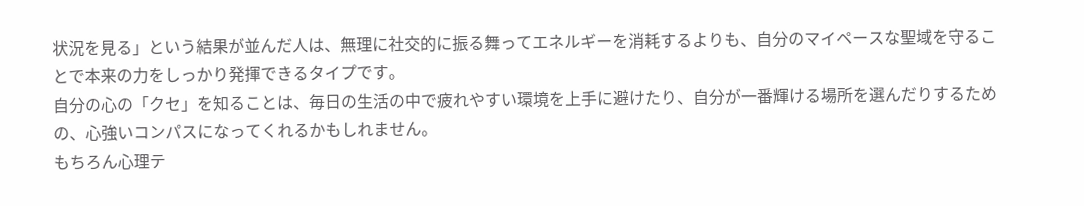状況を見る」という結果が並んだ人は、無理に社交的に振る舞ってエネルギーを消耗するよりも、自分のマイペースな聖域を守ることで本来の力をしっかり発揮できるタイプです。
自分の心の「クセ」を知ることは、毎日の生活の中で疲れやすい環境を上手に避けたり、自分が一番輝ける場所を選んだりするための、心強いコンパスになってくれるかもしれません。
もちろん心理テ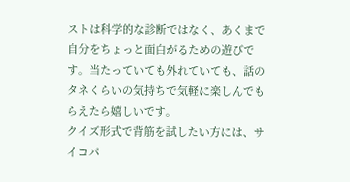ストは科学的な診断ではなく、あくまで自分をちょっと面白がるための遊びです。当たっていても外れていても、話のタネくらいの気持ちで気軽に楽しんでもらえたら嬉しいです。
クイズ形式で背筋を試したい方には、サイコパ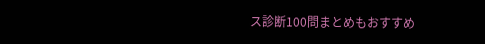ス診断100問まとめもおすすめ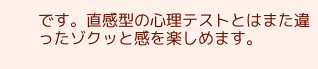です。直感型の心理テストとはまた違ったゾクッと感を楽しめます。